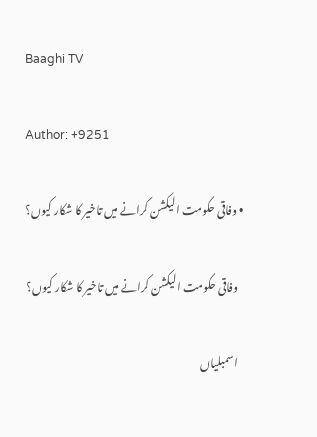Baaghi TV

Author: +9251

  • وفاقی حکومت الیکشن کرانے میں تاخیر کا شکار کیوں؟

    وفاقی حکومت الیکشن کرانے میں تاخیر کا شکار کیوں؟

    اسمبلیاں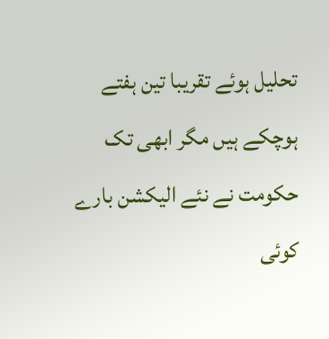تحلیل ہوئے تقریبا تین ہفتے ہوچکے ہیں مگر ابھی تک حکومت نے نئے الیکشن بارے کوئی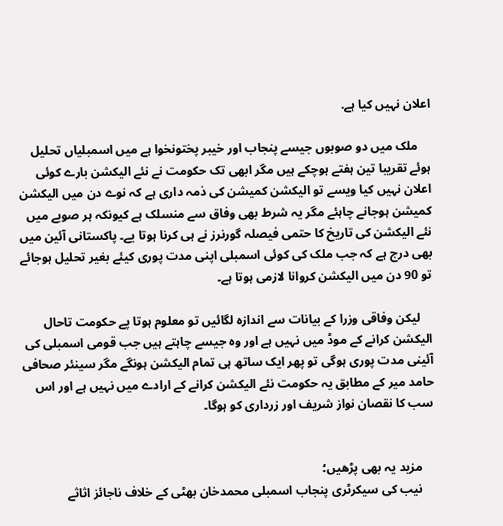اعلان نہیں کیا ہے.

    ملک میں دو صوبوں جیسے پنجاب اور خیبر پختونخوا ہے میں اسمبلیاں تحلیل ہوئے تقریبا تین ہفتے ہوچکے ہیں مگر ابھی تک حکومت نے نئے الیکشن بارے کوئی اعلان نہیں کیا ویسے تو الیکشن کمیشن کی ذمہ داری ہے کہ نوے دن میں الیکشن کمیشن ہوجانے چاہئے مگر یہ شرط بھی وفاق سے منسلک ہے کیونکہ ہر صوبے میں نئے الیکشن کی تاریخ کا حتمی فیصلہ گورنرز نے ہی کرنا ہوتا یے۔ پاکستانی آئین میں بھی درج ہے کہ جب ملک کی کوئی اسمبلی اپنی مدت پوری کیئے بغیر تحلیل ہوجائے تو 90 دن میں الیکشن کروانا لازمی ہوتا ہے۔

    لیکن وفاقی وزرا کے بیانات سے اندازہ لگائیں تو معلوم ہوتا پے حکومت تاحال الیکشن کرانے کے موڈ میں نہیں ہے اور وہ جیسے چاہتے ہیں جب قومی اسمبلی کی آئینی مدت پوری ہوگی تو پھر ایک ساتھ ہی تمام الیکشن ہونگے مگر سینئر صحافی حامد میر کے مطابق یہ حکومت نئے الیکشن کرانے کے ارادے میں نہیں ہے اور اس سب کا نقصان نواز شریف اور زرداری کو ہوگا۔


    مزید یہ بھی پڑھیں؛
    نیب کی سیکرٹری پنجاب اسمبلی محمدخان بھٹی کے خلاف ناجائز اثاثے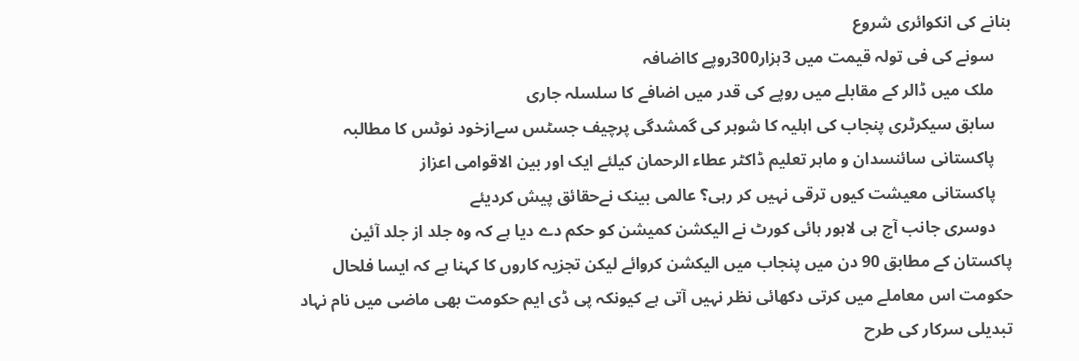بنانے کی انکوائری شروع
    سونے کی فی تولہ قیمت میں 3ہزار300روپے کااضافہ
    ملک میں ڈالر کے مقابلے میں روپے کی قدر میں اضافے کا سلسلہ جاری
    سابق سیکرٹری پنجاب کی اہلیہ کا شوہر کی گمشدگی پرچیف جسٹس سےازخود نوٹس کا مطالبہ
    پاکستانی سائنسدان و ماہر تعلیم ڈاکٹر عطاء الرحمان کیلئے ایک اور بین الاقوامی اعزاز
    پاکستانی معیشت کیوں ترقی نہیں کر رہی؟ عالمی بینک نےحقائق پیش کردیئے
    دوسری جانب آج ہی لاہور ہائی کورٹ نے الیکشن کمیشن کو حکم دے دیا ہے کہ وہ جلد از جلد آئین پاکستان کے مطابق 90 دن میں پنجاب میں الیکشن کروائے لیکن تجزیہ کاروں کا کہنا ہے کہ ایسا فلحال حکومت اس معاملے میں کرتی دکھائی نظر نہیں آتی ہے کیونکہ پی ڈی ایم حکومت بھی ماضی میں نام نہاد تبدیلی سرکار کی طرح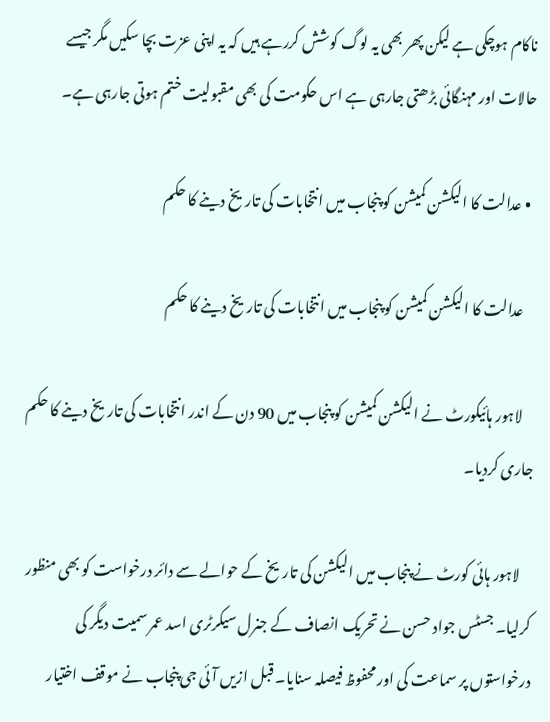ناکام ہوچکی ہے لیکن پھر بھی یہ لوگ کوشش کررہے ہیں کہ یہ اپنی عزت بچا سکیں مگر جیسے حالات اور مہنگائی بڑھتی جارہی ہے اس حکومت کی بھی مقبولیت ختم ہوتی جارہی ہے۔

  • عدالت کا الیکشن کمیشن کو پنجاب میں انتخابات کی تاریخ دینے کا حکم

    عدالت کا الیکشن کمیشن کو پنجاب میں انتخابات کی تاریخ دینے کا حکم

    لاہور ہائیکورٹ نے الیکشن کمیشن کو پنجاب میں 90 دن کے اندر انتخابات کی تاریخ دینے کا حکم جاری کردیا۔

    لاہور ہائی کورٹ نے پنجاب میں الیکشن کی تاریخ کے حوالے سے دائر درخواست کو بھی منظور کرلیا۔ جسٹس جواد حسن نے تحریک انصاف کے جنرل سیکرٹری اسد عمر سمیت دیگر کی درخواستوں پر سماعت کی اور محفوظ فیصلہ سنایا۔ قبل ازیں آئی جی پنجاب نے موقف اختیار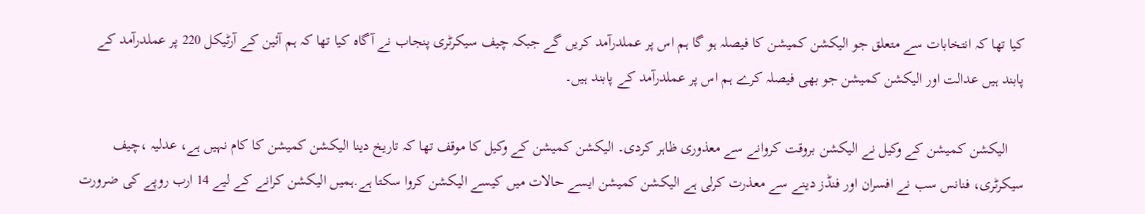کیا تھا کہ انتخابات سے متعلق جو الیکشن کمیشن کا فیصلہ ہو گا ہم اس پر عملدرآمد کریں گے جبکہ چیف سیکرٹری پنجاب نے آگاہ کیا تھا کہ ہم آئین کے آرٹیکل 220 پر عملدرآمد کے پابند ہیں عدالت اور الیکشن کمیشن جو بھی فیصلہ کرے ہم اس پر عملدرآمد کے پابند ہیں۔

    الیکشن کمیشن کے وکیل نے الیکشن بروقت کروانے سے معذوری ظاہر کردی۔ الیکشن کمیشن کے وکیل کا موقف تھا کہ تاریخ دینا الیکشن کمیشن کا کام نہیں ہے، عدلیہ ،چیف سیکرٹری، فنانس سب نے افسران اور فنڈز دینے سے معذرت کرلی ہے الیکشن کمیشن ایسے حالات میں کیسے الیکشن کروا سکتا ہے.ہمیں الیکشن کرانے کے لیے 14 ارب روپے کی ضرورت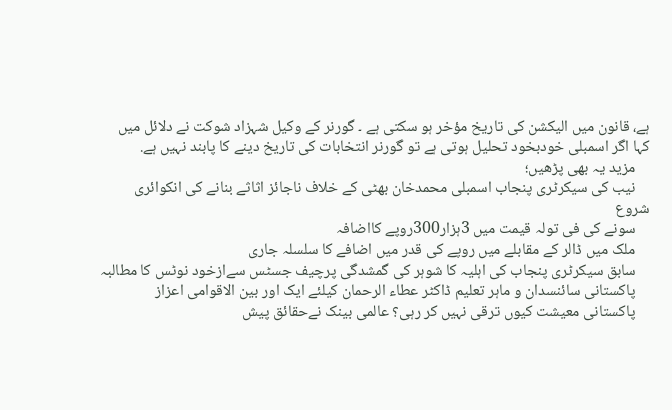ہے، قانون میں الیکشن کی تاریخ مؤخر ہو سکتی ہے ۔ گورنر کے وکیل شہزاد شوکت نے دلائل میں کہا اگر اسمبلی خودبخود تحلیل ہوتی ہے تو گورنر انتخابات کی تاریخ دینے کا پابند نہیں ہے.
    مزید یہ بھی پڑھیں؛
    نیب کی سیکرٹری پنجاب اسمبلی محمدخان بھٹی کے خلاف ناجائز اثاثے بنانے کی انکوائری شروع
    سونے کی فی تولہ قیمت میں 3ہزار300روپے کااضافہ
    ملک میں ڈالر کے مقابلے میں روپے کی قدر میں اضافے کا سلسلہ جاری
    سابق سیکرٹری پنجاب کی اہلیہ کا شوہر کی گمشدگی پرچیف جسٹس سےازخود نوٹس کا مطالبہ
    پاکستانی سائنسدان و ماہر تعلیم ڈاکٹر عطاء الرحمان کیلئے ایک اور بین الاقوامی اعزاز
    پاکستانی معیشت کیوں ترقی نہیں کر رہی؟ عالمی بینک نےحقائق پیش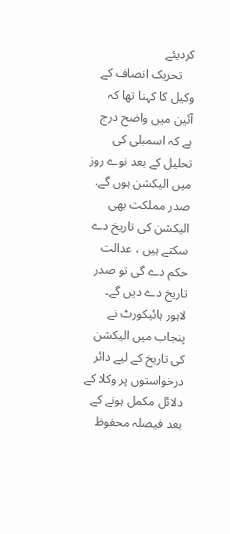کردیئے
    تحریک انصاف کے وکیل کا کہنا تھا کہ آئین میں واضح درج ہے کہ اسمبلی کی تحلیل کے بعد نوے روز میں الیکشن ہوں گے. صدر مملکت بھی الیکشن کی تاریخ دے سکتے ہیں ، عدالت حکم دے گی تو صدر تاریخ دے دیں گے۔ لاہور ہائیکورٹ نے پنجاب میں الیکشن کی تاریخ کے لیے دائر درخواستوں پر وکلا کے دلائل مکمل ہونے کے بعد فیصلہ محفوظ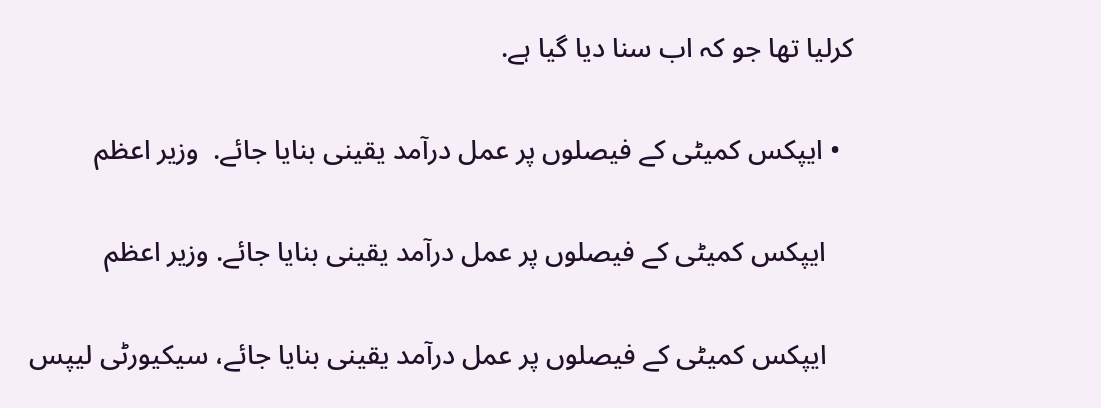کرلیا تھا جو کہ اب سنا دیا گیا ہے.

  • ایپکس کمیٹی کے فیصلوں پر عمل درآمد یقینی بنایا جائے.  وزیر اعظم

    ایپکس کمیٹی کے فیصلوں پر عمل درآمد یقینی بنایا جائے. وزیر اعظم

    ایپکس کمیٹی کے فیصلوں پر عمل درآمد یقینی بنایا جائے، سیکیورٹی لیپس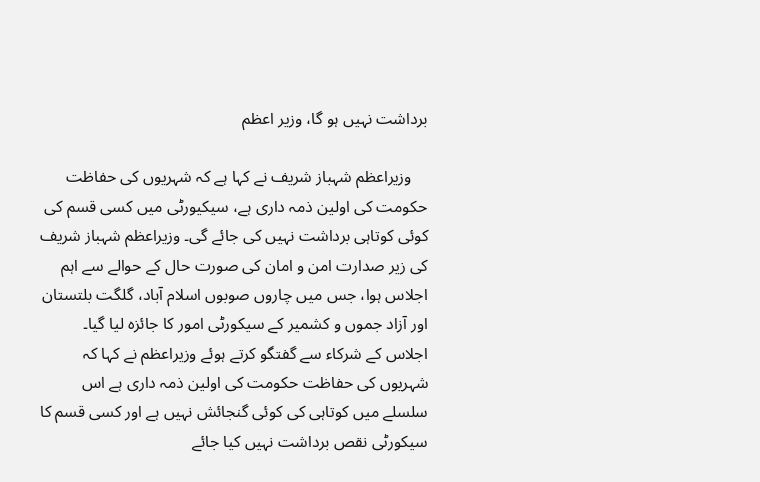برداشت نہیں ہو گا، وزیر اعظم

    وزیراعظم شہباز شریف نے کہا ہے کہ شہریوں کی حفاظت حکومت کی اولین ذمہ داری ہے، سیکیورٹی میں کسی قسم کی کوئی کوتاہی برداشت نہیں کی جائے گی۔ وزیراعظم شہباز شریف کی زیر صدارت امن و امان کی صورت حال کے حوالے سے اہم اجلاس ہوا، جس میں چاروں صوبوں اسلام آباد، گلگت بلتستان اور آزاد جموں و کشمیر کے سیکورٹی امور کا جائزہ لیا گیا۔ اجلاس کے شرکاء سے گفتگو کرتے ہوئے وزیراعظم نے کہا کہ شہریوں کی حفاظت حکومت کی اولین ذمہ داری ہے اس سلسلے میں کوتاہی کی کوئی گنجائش نہیں ہے اور کسی قسم کا سیکورٹی نقص برداشت نہیں کیا جائے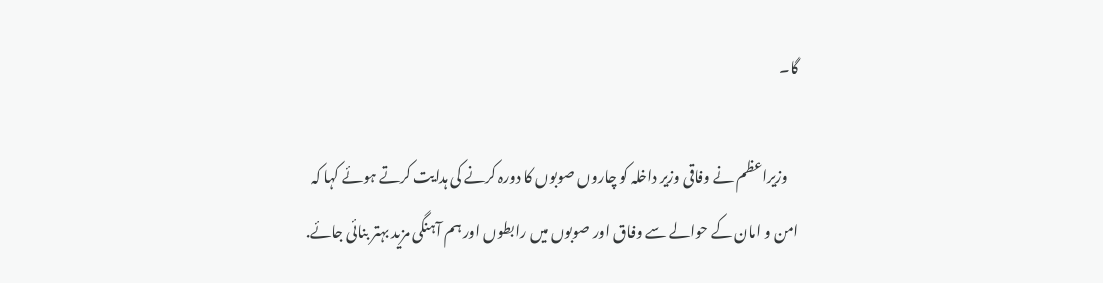گا۔

    وزیراعظم نے وفاقی وزیر داخلہ کو چاروں صوبوں کا دورہ کرنے کی ہدایت کرتے ہوئے کہا کہ امن و امان کے حوالے سے وفاق اور صوبوں میں رابطوں اور ہم آہنگی مزید بہتر بنائی جائے.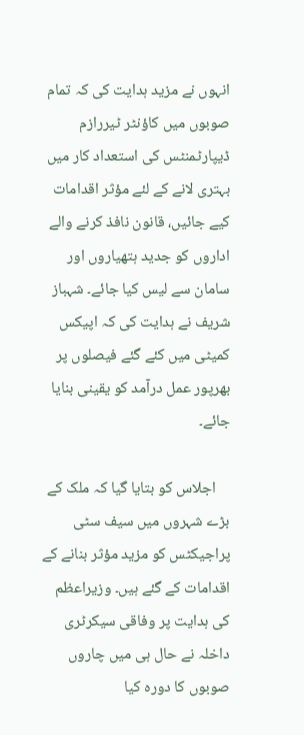انہوں نے مزید ہدایت کی کہ تمام صوبوں میں کاؤنٹر ٹیررازم ڈیپارٹمنٹس کی استعداد کار میں بہتری لانے کے لئے مؤثر اقدامات کیے جائیں، قانون نافذ کرنے والے اداروں کو جدید ہتھیاروں اور سامان سے لیس کیا جائے۔ شہباز شریف نے ہدایت کی کہ اپیکس کمیٹی میں کئے گئے فیصلوں پر بھرپور عمل درآمد کو یقینی بنایا جائے۔

    اجلاس کو بتایا گیا کہ ملک کے بڑے شہروں میں سیف سٹی پراجیکٹس کو مزید مؤثر بنانے کے اقدامات کے گئے ہیں۔ وزیراعظم کی ہدایت پر وفاقی سیکرٹری داخلہ نے حال ہی میں چاروں صوبوں کا دورہ کیا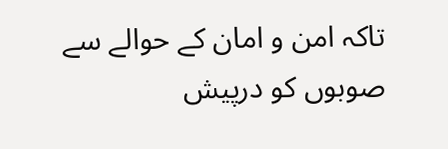تاکہ امن و امان کے حوالے سے صوبوں کو درپیش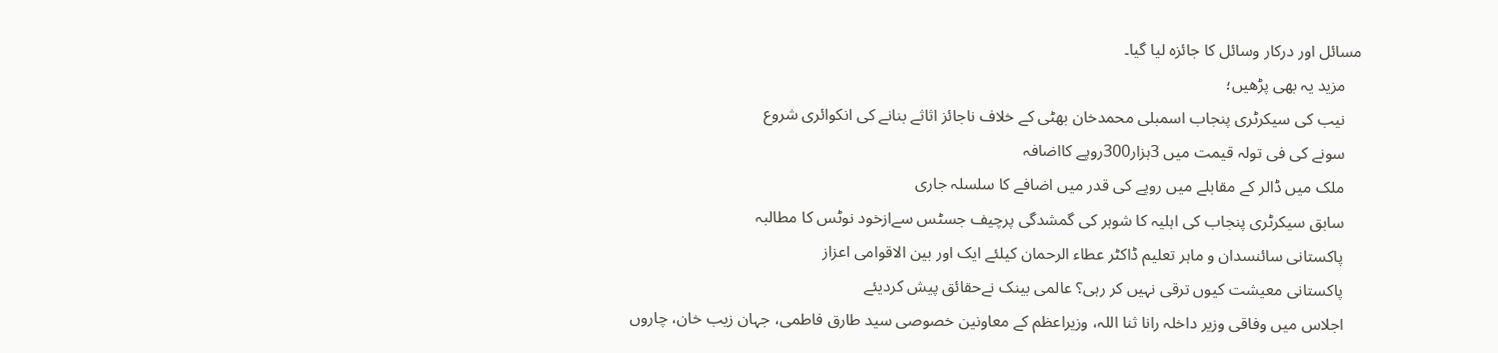مسائل اور درکار وسائل کا جائزہ لیا گیا۔
    مزید یہ بھی پڑھیں؛
    نیب کی سیکرٹری پنجاب اسمبلی محمدخان بھٹی کے خلاف ناجائز اثاثے بنانے کی انکوائری شروع
    سونے کی فی تولہ قیمت میں 3ہزار300روپے کااضافہ
    ملک میں ڈالر کے مقابلے میں روپے کی قدر میں اضافے کا سلسلہ جاری
    سابق سیکرٹری پنجاب کی اہلیہ کا شوہر کی گمشدگی پرچیف جسٹس سےازخود نوٹس کا مطالبہ
    پاکستانی سائنسدان و ماہر تعلیم ڈاکٹر عطاء الرحمان کیلئے ایک اور بین الاقوامی اعزاز
    پاکستانی معیشت کیوں ترقی نہیں کر رہی؟ عالمی بینک نےحقائق پیش کردیئے
    اجلاس میں وفاقی وزیر داخلہ رانا ثنا اللہ، وزیراعظم کے معاونین خصوصی سید طارق فاطمی، جہان زیب خان، چاروں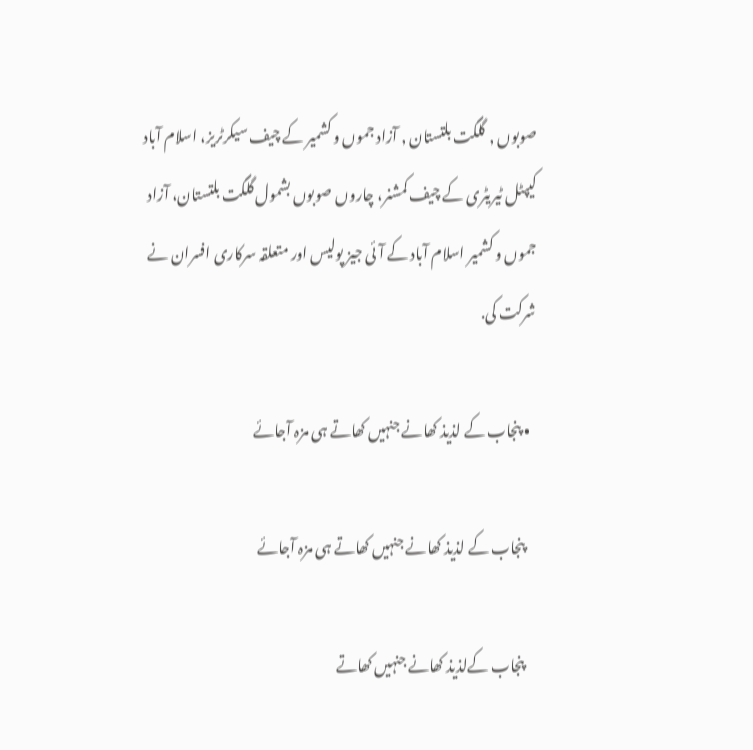صوبوں , گلگت بلتستان , آزاد جموں و کشمیر کے چیف سیکرٹریز، اسلام آباد کیپٹل ٹیریٹری کے چیف کمشنر، چاروں صوبوں بشمول گلگت بلتستان، آزاد جموں و کشمیر اسلام آباد کے آئی جیز پولیس اور متعلقہ سرکاری افسران نے شرکت کی.

  • پنجاب کے لذیذ کھانے جنہیں کھاتے ہی مزہ آجائے

    پنجاب کے لذیذ کھانے جنہیں کھاتے ہی مزہ آجائے

    پنجاب کےلذیذ کھانے جنہیں کھاتے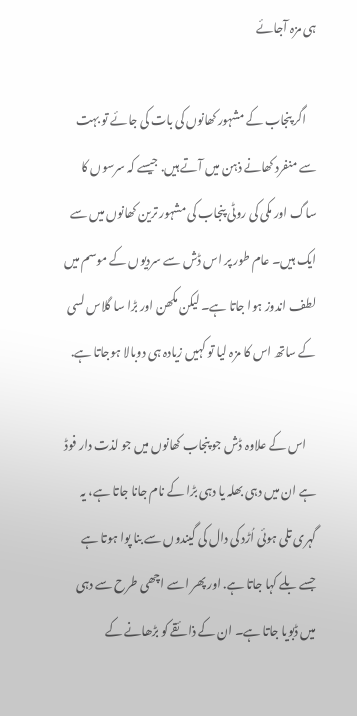ہی مزہ آجائے

    اگر پنجاب کے مشہور کھانوں کی بات کی جائے تو بہت سے منفرد کھانے ذہن میں آتے ہیں. جیسے کہ سرسوں کا ساگ اور مکی کی روٹی پنجاب کی مشہور ترین کھانوں میں سے ایک ہیں۔ عام طور پر اس ڈش سے سردیوں کے موسم میں لطف اندوز ہوا جاتا ہے۔ لیکن مکھن اور بڑا سا گلاس لسی کے ساتھ اس کا مزہ لیا تو کہیں زیادہ ہی دوبالا ہوجاتا ہے.

    اس کے علاوہ ڈش جو پنجاب کھانوں میں جو لذت دار فوڈ ہے ان میں دہی بھلہ یا دہی بڑا کے نام جانا جاتا ہے، یہ گہری تلی ہوئی اُڑد کی دال کی گیندوں سے بنا پوا ہوتا ہے جسے بلے کہا جاتا ہے. اور پھر اسے اچھی طرح سے دہی میں ڈبویا جاتا ہے۔ ان کے ذائقے کو بڑھانے کے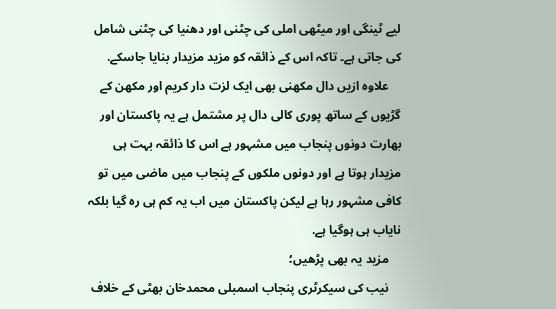لیے ٹینگی اور میٹھی املی کی چٹنی اور دھنیا کی چٹنی شامل کی جاتی ہے۔ تاکہ اس کے ذائقہ کو مزید مزیدار بنایا جاسکے.
    علاوہ ازیں دال مکھنی بھی ایک لزت دار کریم اور مکھن کے گڑیوں کے ساتھ پوری کالی دال پر مشتمل ہے یہ پاکستان اور بھارت دونوں پنجاب میں مشہور ہے اس کا ذائقہ بہت ہی مزیدار ہوتا ہے اور دونوں ملکوں کے پنجاب میں ماضی میں تو کافی مشہور رہا ہے لیکن پاکستان میں اب یہ کم ہی رہ گیا بلکہ نایاب ہی ہوگیا ہے.
    مزید یہ بھی پڑھیں؛
    نیب کی سیکرٹری پنجاب اسمبلی محمدخان بھٹی کے خلاف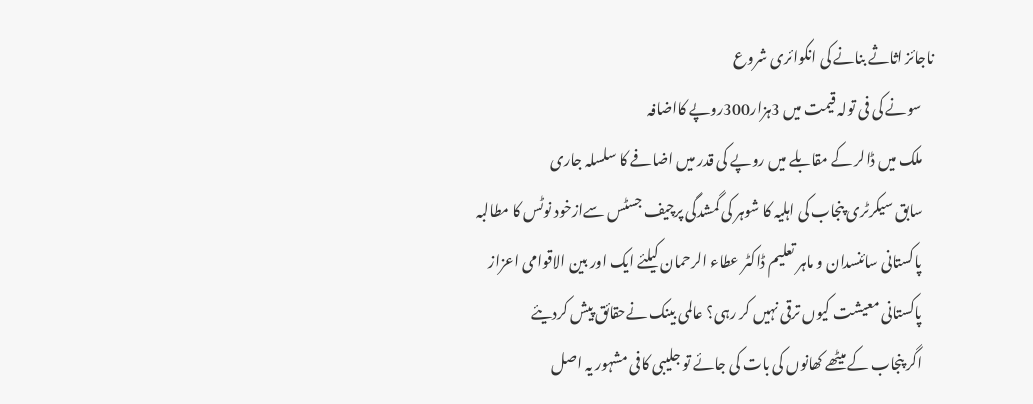ناجائز اثاثے بنانے کی انکوائری شروع
    سونے کی فی تولہ قیمت میں 3ہزار300روپے کااضافہ
    ملک میں ڈالر کے مقابلے میں روپے کی قدر میں اضافے کا سلسلہ جاری
    سابق سیکرٹری پنجاب کی اہلیہ کا شوہر کی گمشدگی پرچیف جسٹس سےازخود نوٹس کا مطالبہ
    پاکستانی سائنسدان و ماہر تعلیم ڈاکٹر عطاء الرحمان کیلئے ایک اور بین الاقوامی اعزاز
    پاکستانی معیشت کیوں ترقی نہیں کر رہی؟ عالمی بینک نےحقائق پیش کردیئے
    اگر پنجاب کے میٹھے کھانوں کی بات کی جائے تو جلیبی کافی مشہور یہ اصل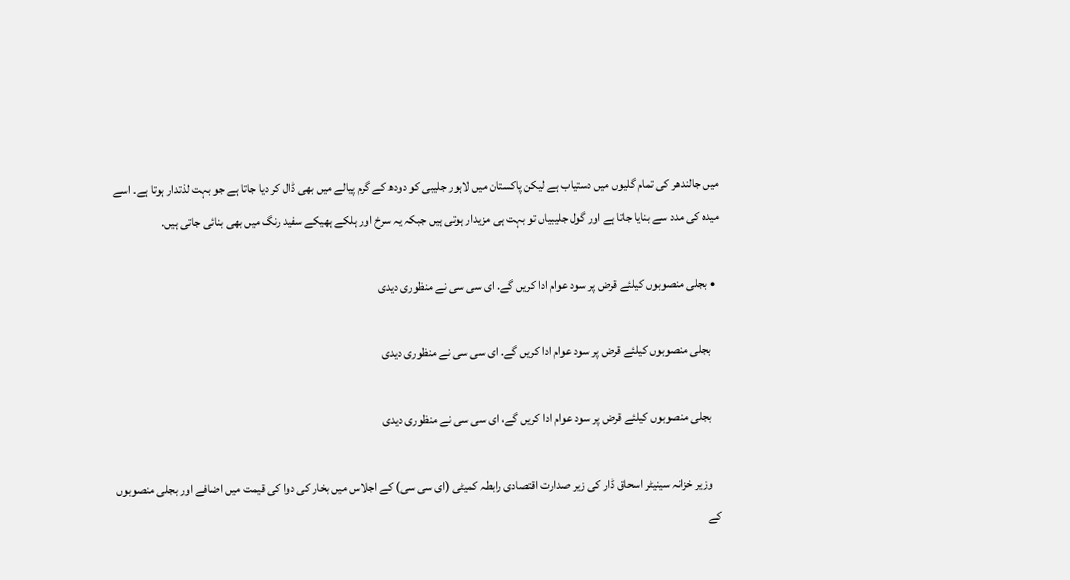میں جالندھر کی تمام گلیوں میں دستیاب ہے لیکن پاکستان میں لاہور جلیبی کو دودھ کے گرم پیالے میں بھی ڈال کر دیا جاتا ہے جو بہت لذتدار ہوتا ہے۔ اسے میدہ کی مدد سے بنایا جاتا ہے اور گول جلیبیاں تو بہت ہی مزیدار ہوتی ہیں جبکہ یہ سرخ اور ہلکے ہھیکے سفید رنگ میں بھی بنائی جاتی ہیں.

  • بجلی منصوبوں کیلئے قرض پر سود عوام ادا کریں گے. ای سی سی نے منظوری دیدی

    بجلی منصوبوں کیلئے قرض پر سود عوام ادا کریں گے. ای سی سی نے منظوری دیدی

    بجلی منصوبوں کیلئے قرض پر سود عوام ادا کریں گے، ای سی سی نے منظوری دیدی

    وزیر خزانہ سینیٹر اسحاق ڈار کی زیر صدارت اقتصادی رابطہ کمیٹی (ای سی سی) کے اجلاس میں بخار کی دوا کی قیمت میں اضافے اور بجلی منصوبوں کے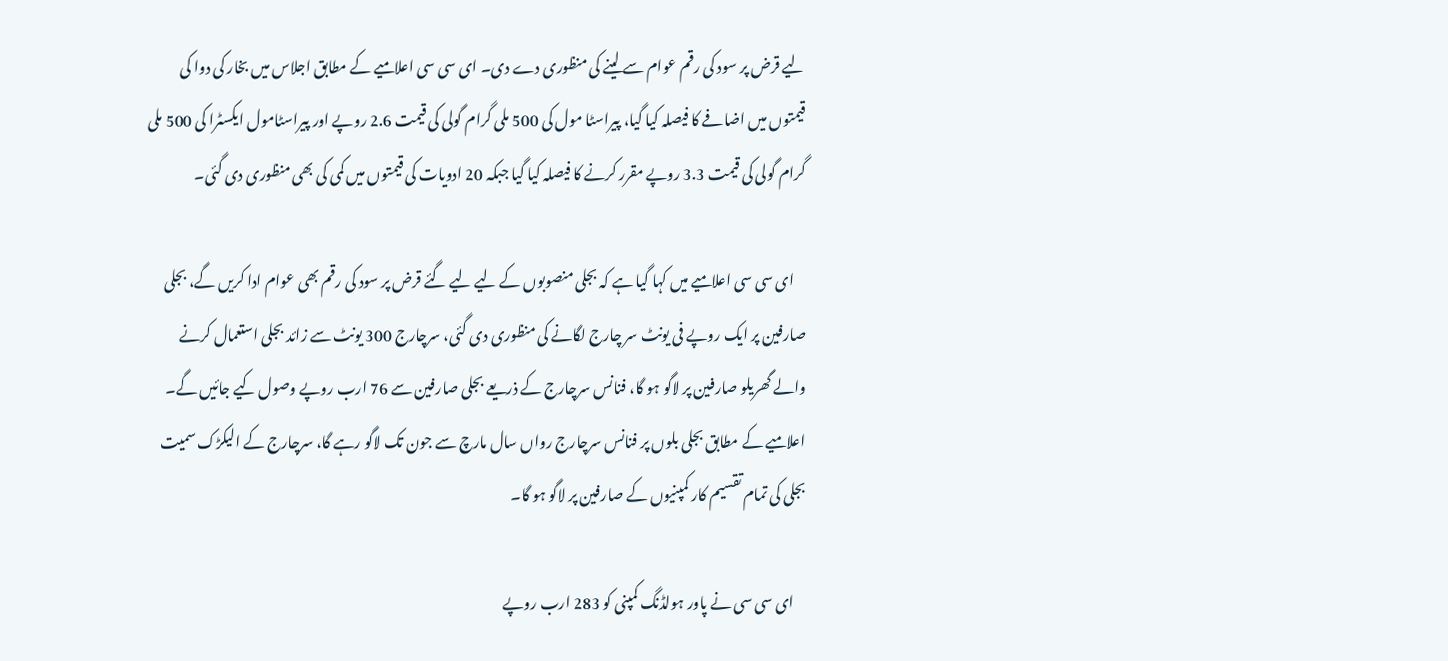لیے قرض پر سود کی رقم عوام سے لینے کی منظوری دے دی۔ ای سی سی اعلامیے کے مطابق اجلاس میں بخار کی دوا کی قیمتوں میں اضافے کا فیصلہ کیا گیا، پیراسٹا مول کی 500 ملی گرام گولی کی قیمت 2.6 روپے اور پیراسٹامول ایکسٹرا کی 500 ملی گرام گولی کی قیمت 3.3 روپے مقرر کرنے کا فیصلہ کیا گیا جبکہ 20 ادویات کی قیمتوں میں کمی کی بھی منظوری دی گئی۔

    ای سی سی اعلامیے میں کہا گیا ہے کہ بجلی منصوبوں کے لیے لیے گئے قرض پر سود کی رقم بھی عوام ادا کریں گے، بجلی صارفین پر ایک روپے فی یونٹ سر چارج لگانے کی منظوری دی گئی، سرچارج 300 یونٹ سے زائد بجلی استعمال کرنے والے گھریلو صارفین پر لاگو ہو گا، فنانس سرچارج کے ذریعے بجلی صارفین سے 76 ارب روپے وصول کیے جائیں گے۔ اعلامیے کے مطابق بجلی بلوں پر فنانس سرچارج رواں سال مارچ سے جون تک لاگو رہے گا، سرچارج کے الیکڑک سمیت بجلی کی تمام تقسیم کار کمپنیوں کے صارفین پر لاگو ہو گا۔

    ای سی سی نے پاور ہولڈنگ کمپنی کو 283 ارب روپے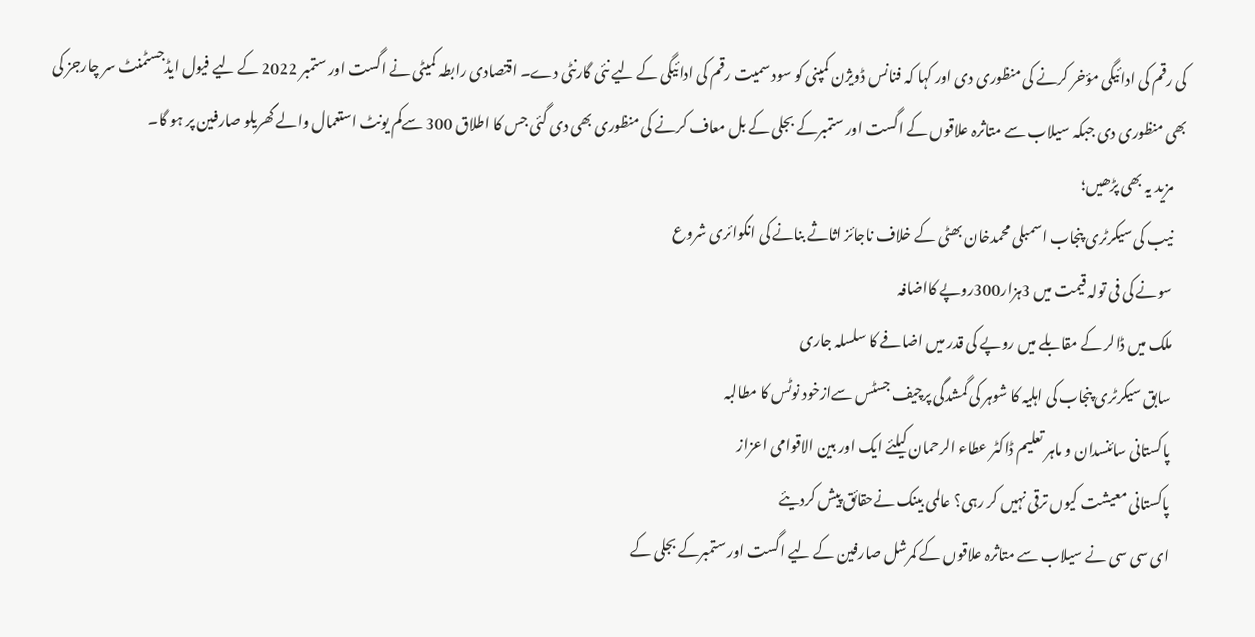کی رقم کی ادائیگی مؤخر کرنے کی منظوری دی اور کہا کہ فنانس ڈویژن کمپنی کو سود سمیت رقم کی ادائیگی کے لیے نئی گارنٹی دے۔ اقتصادی رابطہ کمیٹی نے اگست اور ستمبر 2022 کے لیے فیول ایڈجسٹمنٹ سر چارجز کی بھی منظوری دی جبکہ سیلاب سے متاثرہ علاقوں کے اگست اور ستمبرکے بجلی کے بل معاف کرنے کی منظوری بھی دی گئی جس کا اطلاق 300 سےکم یونٹ استعمال والے گھریلو صارفین پر ہو گا۔
    مزید یہ بھی پڑھیں؛
    نیب کی سیکرٹری پنجاب اسمبلی محمدخان بھٹی کے خلاف ناجائز اثاثے بنانے کی انکوائری شروع
    سونے کی فی تولہ قیمت میں 3ہزار300روپے کااضافہ
    ملک میں ڈالر کے مقابلے میں روپے کی قدر میں اضافے کا سلسلہ جاری
    سابق سیکرٹری پنجاب کی اہلیہ کا شوہر کی گمشدگی پرچیف جسٹس سےازخود نوٹس کا مطالبہ
    پاکستانی سائنسدان و ماہر تعلیم ڈاکٹر عطاء الرحمان کیلئے ایک اور بین الاقوامی اعزاز
    پاکستانی معیشت کیوں ترقی نہیں کر رہی؟ عالمی بینک نےحقائق پیش کردیئے
    ای سی سی نے سیلاب سے متاثرہ علاقوں کے کمرشل صارفین کے لیے اگست اور ستمبرکے بجلی کے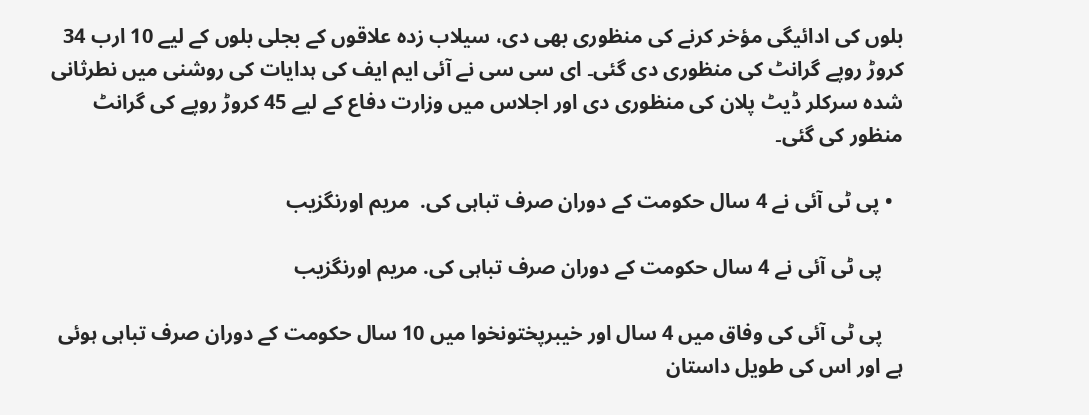بلوں کی ادائیگی مؤخر کرنے کی منظوری بھی دی، سیلاب زدہ علاقوں کے بجلی بلوں کے لیے 10 ارب 34 کروڑ روپے گرانٹ کی منظوری دی گئی۔ ای سی سی نے آئی ایم ایف کی ہدایات کی روشنی میں نطرثانی شدہ سرکلر ڈیٹ پلان کی منظوری دی اور اجلاس میں وزارت دفاع کے لیے 45 کروڑ روپے کی گرانٹ منظور کی گئی۔

  • پی ٹی آئی نے 4 سال حکومت کے دوران صرف تباہی کی.  مریم اورنگزیب

    پی ٹی آئی نے 4 سال حکومت کے دوران صرف تباہی کی. مریم اورنگزیب

    پی ٹی آئی کی وفاق میں 4 سال اور خیبرپختونخوا میں 10 سال حکومت کے دوران صرف تباہی ہوئی ہے اور اس کی طویل داستان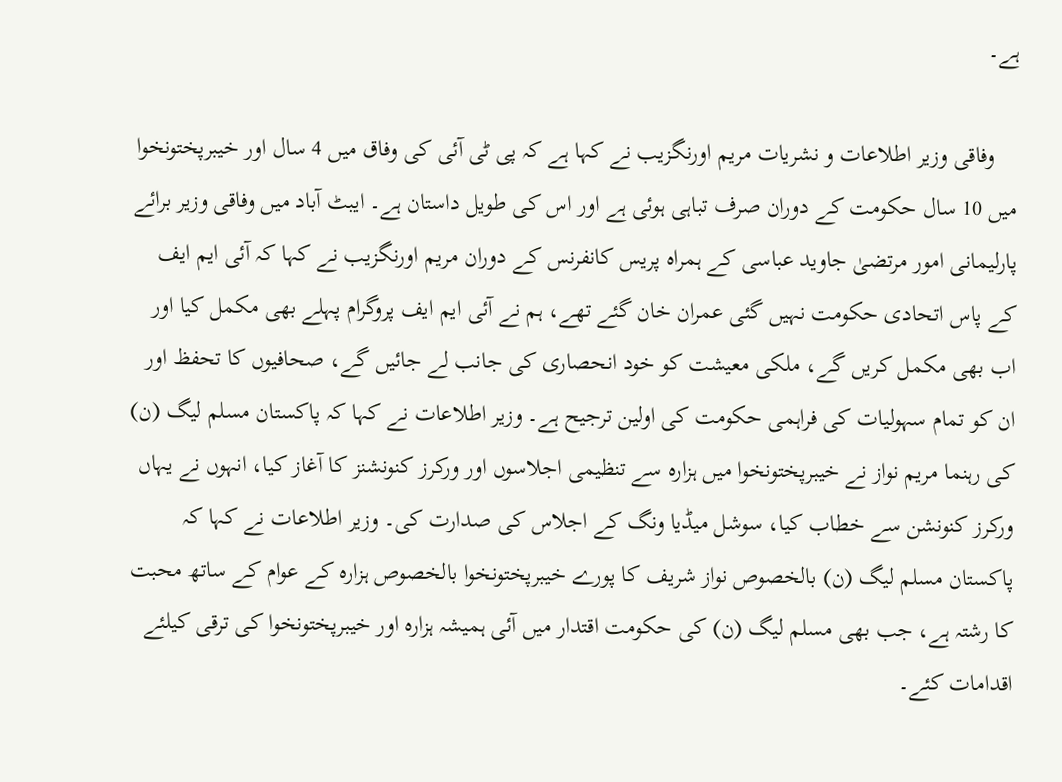ہے۔

    وفاقی وزیر اطلاعات و نشریات مریم اورنگزیب نے کہا ہے کہ پی ٹی آئی کی وفاق میں 4 سال اور خیبرپختونخوا میں 10 سال حکومت کے دوران صرف تباہی ہوئی ہے اور اس کی طویل داستان ہے۔ ایبٹ آباد میں وفاقی وزیر برائے پارلیمانی امور مرتضیٰ جاوید عباسی کے ہمراہ پریس کانفرنس کے دوران مریم اورنگزیب نے کہا کہ آئی ایم ایف کے پاس اتحادی حکومت نہیں گئی عمران خان گئے تھے، ہم نے آئی ایم ایف پروگرام پہلے بھی مکمل کیا اور اب بھی مکمل کریں گے، ملکی معیشت کو خود انحصاری کی جانب لے جائیں گے، صحافیوں کا تحفظ اور ان کو تمام سہولیات کی فراہمی حکومت کی اولین ترجیح ہے۔ وزیر اطلاعات نے کہا کہ پاکستان مسلم لیگ (ن) کی رہنما مریم نواز نے خیبرپختونخوا میں ہزارہ سے تنظیمی اجلاسوں اور ورکرز کنونشنز کا آغاز کیا، انہوں نے یہاں ورکرز کنونشن سے خطاب کیا، سوشل میڈیا ونگ کے اجلاس کی صدارت کی۔ وزیر اطلاعات نے کہا کہ پاکستان مسلم لیگ (ن) بالخصوص نواز شریف کا پورے خیبرپختونخوا بالخصوص ہزارہ کے عوام کے ساتھ محبت کا رشتہ ہے، جب بھی مسلم لیگ (ن) کی حکومت اقتدار میں آئی ہمیشہ ہزارہ اور خیبرپختونخوا کی ترقی کیلئے اقدامات کئے۔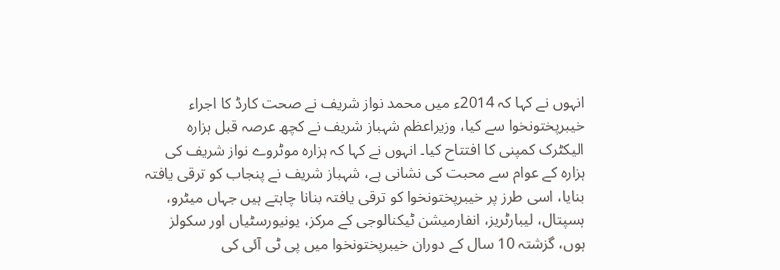انہوں نے کہا کہ 2014ء میں محمد نواز شریف نے صحت کارڈ کا اجراء خیبرپختونخوا سے کیا، وزیراعظم شہباز شریف نے کچھ عرصہ قبل ہزارہ الیکٹرک کمپنی کا افتتاح کیا۔ انہوں نے کہا کہ ہزارہ موٹروے نواز شریف کی ہزارہ کے عوام سے محبت کی نشانی ہے، شہباز شریف نے پنجاب کو ترقی یافتہ بنایا، اسی طرز پر خیبرپختونخوا کو ترقی یافتہ بنانا چاہتے ہیں جہاں میٹرو، ہسپتال، لیبارٹریز، انفارمیشن ٹیکنالوجی کے مرکز، یونیورسٹیاں اور سکولز ہوں، گزشتہ 10 سال کے دوران خیبرپختونخوا میں پی ٹی آئی کی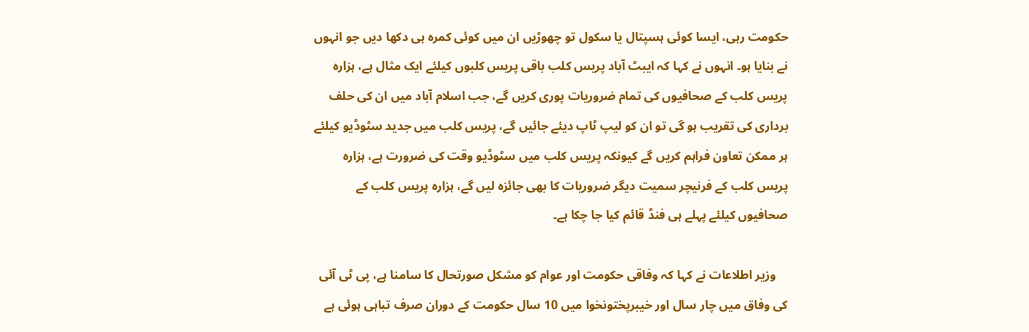حکومت رہی، ایسا کوئی ہسپتال یا سکول تو چھوڑیں ان میں کوئی کمرہ ہی دکھا دیں جو انہوں نے بنایا ہو۔ انہوں نے کہا کہ ایبٹ آباد پریس کلب باقی پریس کلبوں کیلئے ایک مثال ہے، ہزارہ پریس کلب کے صحافیوں کی تمام ضروریات پوری کریں گے، جب اسلام آباد میں ان کی حلف برداری کی تقریب ہو گی تو ان کو لیپ ٹاپ دیئے جائیں گے، پریس کلب میں جدید سٹوڈیو کیلئے ہر ممکن تعاون فراہم کریں گے کیونکہ پریس کلب میں سٹوڈیو وقت کی ضرورت ہے، ہزارہ پریس کلب کے فرنیچر سمیت دیگر ضروریات کا بھی جائزہ لیں گے، ہزارہ پریس کلب کے صحافیوں کیلئے پہلے ہی فنڈ قائم کیا جا چکا ہے۔

    وزیر اطلاعات نے کہا کہ وفاقی حکومت اور عوام کو مشکل صورتحال کا سامنا ہے، پی ٹی آئی کی وفاق میں چار سال اور خیبرپختونخوا میں 10 سال حکومت کے دوران صرف تباہی ہوئی ہے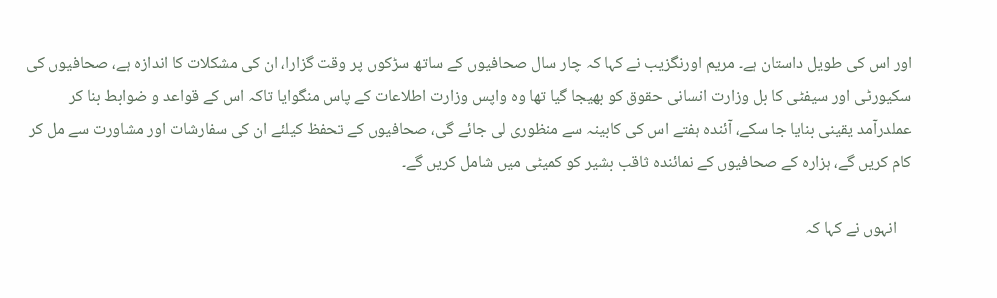اور اس کی طویل داستان ہے۔ مریم اورنگزیب نے کہا کہ چار سال صحافیوں کے ساتھ سڑکوں پر وقت گزارا، ان کی مشکلات کا اندازہ ہے، صحافیوں کی سکیورٹی اور سیفٹی کا بل وزارت انسانی حقوق کو بھیجا گیا تھا وہ واپس وزارت اطلاعات کے پاس منگوایا تاکہ اس کے قواعد و ضوابط بنا کر عملدرآمد یقینی بنایا جا سکے، آئندہ ہفتے اس کی کابینہ سے منظوری لی جائے گی، صحافیوں کے تحفظ کیلئے ان کی سفارشات اور مشاورت سے مل کر کام کریں گے، ہزارہ کے صحافیوں کے نمائندہ ثاقب بشیر کو کمیٹی میں شامل کریں گے۔

    انہوں نے کہا کہ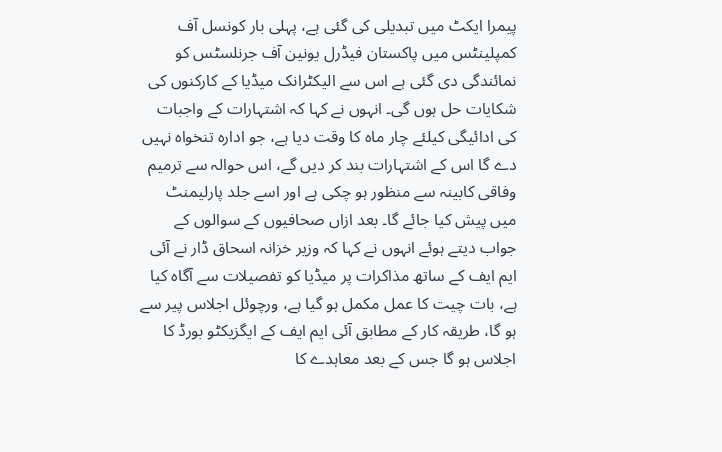پیمرا ایکٹ میں تبدیلی کی گئی ہے، پہلی بار کونسل آف کمپلینٹس میں پاکستان فیڈرل یونین آف جرنلسٹس کو نمائندگی دی گئی ہے اس سے الیکٹرانک میڈیا کے کارکنوں کی شکایات حل ہوں گی۔ انہوں نے کہا کہ اشتہارات کے واجبات کی ادائیگی کیلئے چار ماہ کا وقت دیا ہے، جو ادارہ تنخواہ نہیں دے گا اس کے اشتہارات بند کر دیں گے، اس حوالہ سے ترمیم وفاقی کابینہ سے منظور ہو چکی ہے اور اسے جلد پارلیمنٹ میں پیش کیا جائے گا۔ بعد ازاں صحافیوں کے سوالوں کے جواب دیتے ہوئے انہوں نے کہا کہ وزیر خزانہ اسحاق ڈار نے آئی ایم ایف کے ساتھ مذاکرات پر میڈیا کو تفصیلات سے آگاہ کیا ہے، بات چیت کا عمل مکمل ہو گیا ہے، ورچوئل اجلاس پیر سے ہو گا، طریقہ کار کے مطابق آئی ایم ایف کے ایگزیکٹو بورڈ کا اجلاس ہو گا جس کے بعد معاہدے کا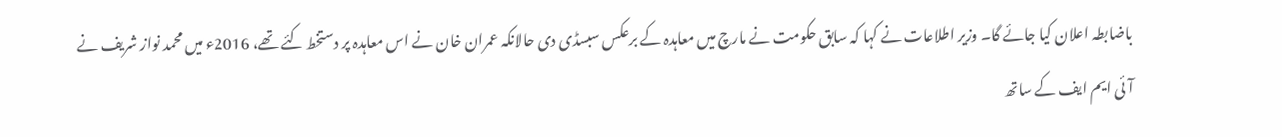باضابطہ اعلان کیا جائے گا۔ وزیر اطلاعات نے کہا کہ سابق حکومت نے مارچ میں معاہدہ کے برعکس سبسڈی دی حالانکہ عمران خان نے اس معاہدہ پر دستخط کئے تھے، 2016ء میں محمد نواز شریف نے آئی ایم ایف کے ساتھ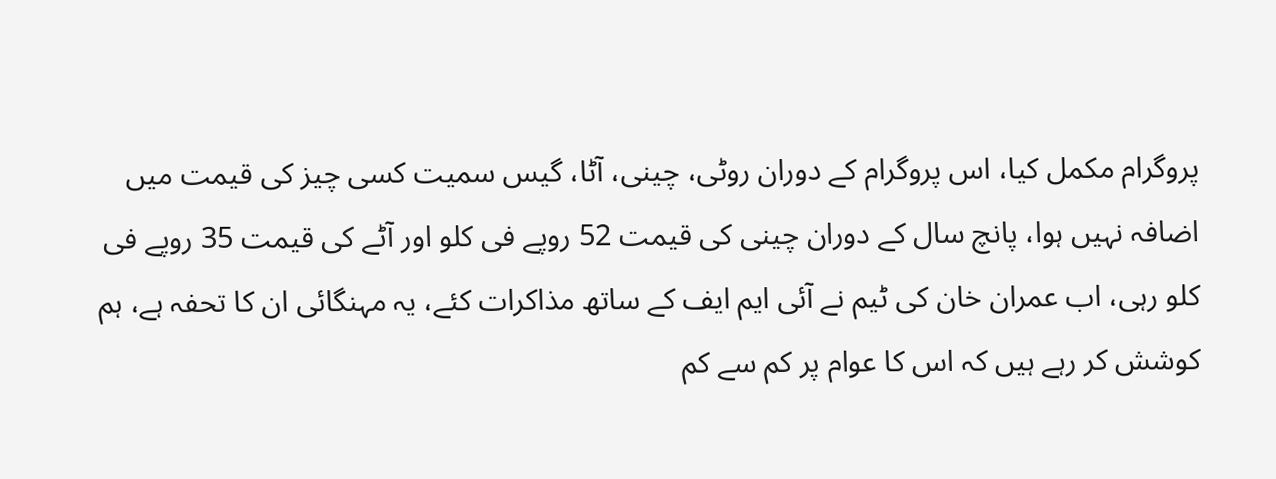پروگرام مکمل کیا، اس پروگرام کے دوران روٹی، چینی، آٹا، گیس سمیت کسی چیز کی قیمت میں اضافہ نہیں ہوا، پانچ سال کے دوران چینی کی قیمت 52 روپے فی کلو اور آٹے کی قیمت 35 روپے فی کلو رہی، اب عمران خان کی ٹیم نے آئی ایم ایف کے ساتھ مذاکرات کئے، یہ مہنگائی ان کا تحفہ ہے، ہم کوشش کر رہے ہیں کہ اس کا عوام پر کم سے کم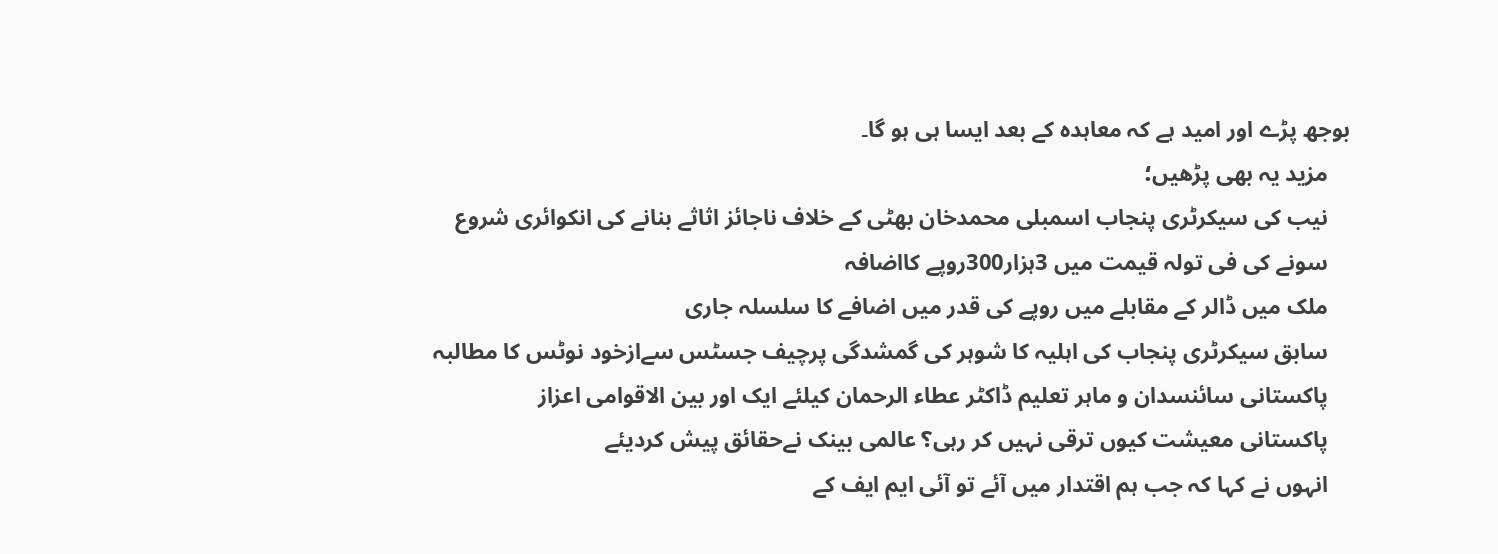بوجھ پڑے اور امید ہے کہ معاہدہ کے بعد ایسا ہی ہو گا۔
    مزید یہ بھی پڑھیں؛
    نیب کی سیکرٹری پنجاب اسمبلی محمدخان بھٹی کے خلاف ناجائز اثاثے بنانے کی انکوائری شروع
    سونے کی فی تولہ قیمت میں 3ہزار300روپے کااضافہ
    ملک میں ڈالر کے مقابلے میں روپے کی قدر میں اضافے کا سلسلہ جاری
    سابق سیکرٹری پنجاب کی اہلیہ کا شوہر کی گمشدگی پرچیف جسٹس سےازخود نوٹس کا مطالبہ
    پاکستانی سائنسدان و ماہر تعلیم ڈاکٹر عطاء الرحمان کیلئے ایک اور بین الاقوامی اعزاز
    پاکستانی معیشت کیوں ترقی نہیں کر رہی؟ عالمی بینک نےحقائق پیش کردیئے
    انہوں نے کہا کہ جب ہم اقتدار میں آئے تو آئی ایم ایف کے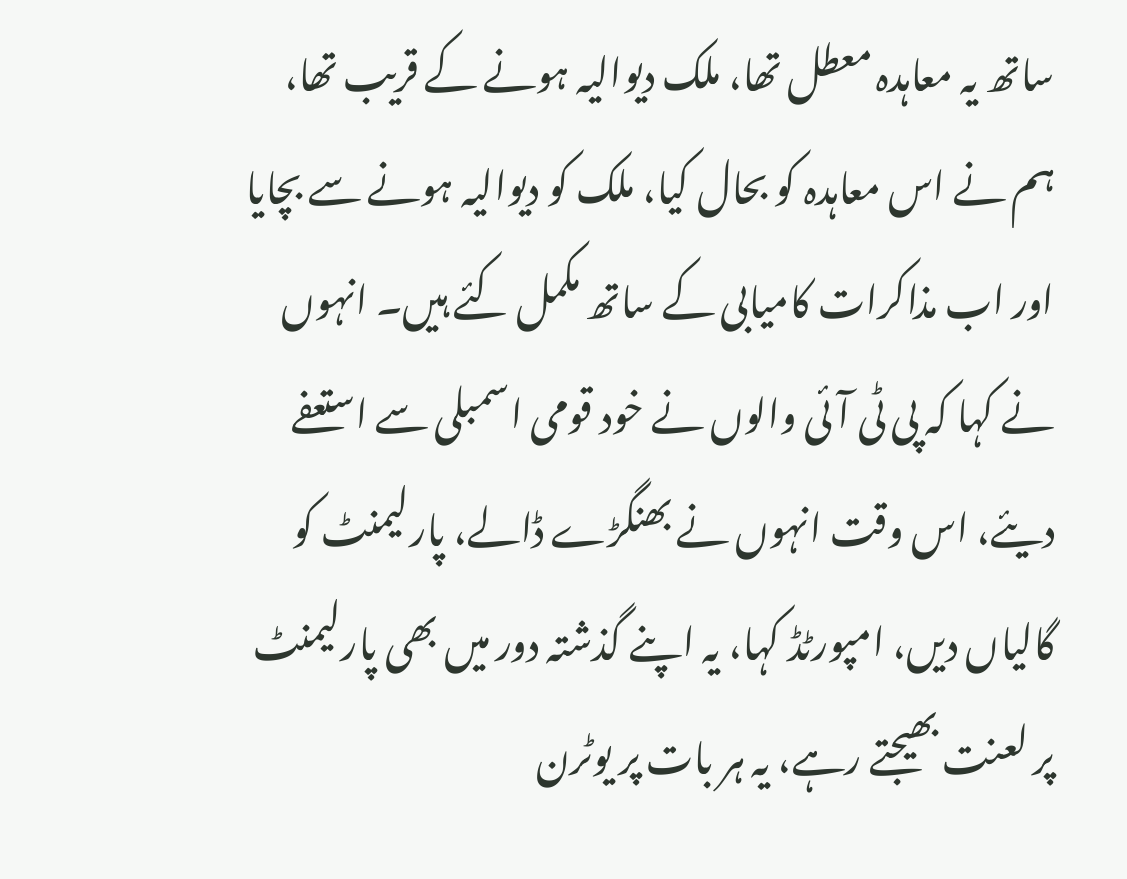ساتھ یہ معاہدہ معطل تھا، ملک دیوالیہ ہونے کے قریب تھا، ہم نے اس معاہدہ کو بحال کیا، ملک کو دیوالیہ ہونے سے بچایا اور اب مذاکرات کامیابی کے ساتھ مکمل کئے ہیں۔ انہوں نے کہا کہ پی ٹی آئی والوں نے خود قومی اسمبلی سے استعفے دیئے، اس وقت انہوں نے بھنگڑے ڈالے، پارلیمنٹ کو گالیاں دیں، امپورٹڈ کہا، یہ اپنے گذشتہ دور میں بھی پارلیمنٹ پر لعنت بھیجتے رہے، یہ ہر بات پر یوٹرن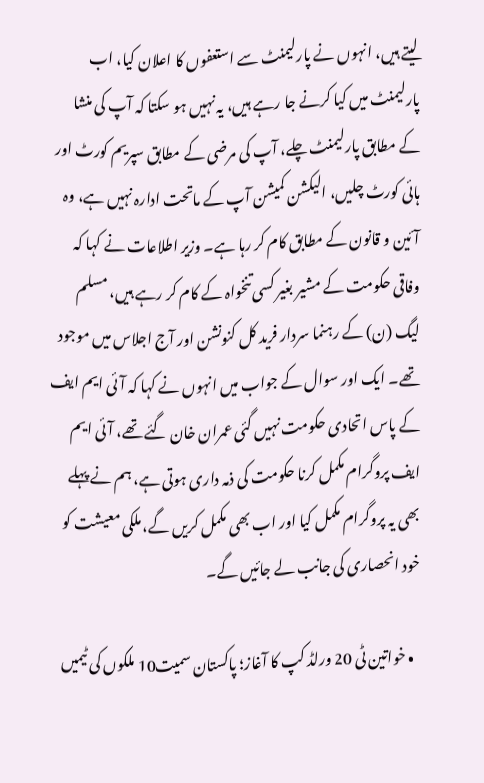لیتے ہیں، انہوں نے پارلیمنٹ سے استعفوں کا اعلان کیا، اب پارلیمنٹ میں کیا کرنے جا رہے ہیں، یہ نہیں ہو سکتا کہ آپ کی منشا کے مطابق پارلیمنٹ چلے، آپ کی مرضی کے مطابق سپریم کورٹ اور ہائی کورٹ چلیں، الیکشن کمیشن آپ کے ماتحت ادارہ نہیں ہے، وہ آئین و قانون کے مطابق کام کر رہا ہے۔ وزیر اطلاعات نے کہا کہ وفاقی حکومت کے مشیر بغیر کسی تنخواہ کے کام کر رہے ہیں، مسلم لیگ (ن) کے رہنما سردار فرید کل کنونشن اور آج اجلاس میں موجود تھے۔ ایک اور سوال کے جواب میں انہوں نے کہا کہ آئی ایم ایف کے پاس اتحادی حکومت نہیں گئی عمران خان گئے تھے، آئی ایم ایف پروگرام مکمل کرنا حکومت کی ذمہ داری ہوتی ہے، ہم نے پہلے بھی یہ پروگرام مکمل کیا اور اب بھی مکمل کریں گے، ملکی معیشت کو خود انحصاری کی جانب لے جائیں گے۔

  • خواتین ٹی 20 ورلڈ کپ کا آغاز؛ پاکستان سمیت10 ملکوں کی ٹیمیں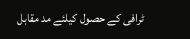ٹرافی کے حصول کیلئے مد مقابل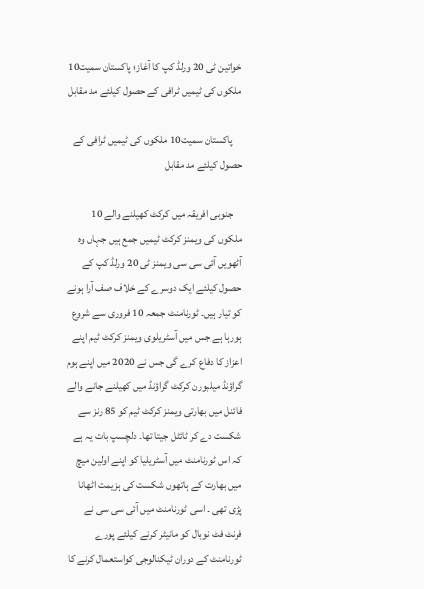خواتین ٹی 20 ورلڈ کپ کا آغاز؛ پاکستان سمیت10 ملکوں کی ٹیمیں ٹرافی کے حصول کیلئے مد مقابل

    پاکستان سمیت10 ملکوں کی ٹیمیں ٹرافی کے حصول کیلئے مد مقابل

    جنوبی افریقہ میں کرکٹ کھیلنے والے 10 ملکوں کی ویمنز کرکٹ ٹیمیں جمع ہیں جہاں وہ آٹھویں آئی سی سی ویمنز ٹی 20 ورلڈ کپ کے حصول کیلئے ایک دوسرے کے خلاف صف آرا ہونے کو تیار ہیں۔ ٹورنامنٹ جمعہ 10 فروری سے شروع ہورہا ہے جس میں آسٹریلوی ویمنز کرکٹ ٹیم اپنے اعزاز کا دفاع کرے گی جس نے 2020 میں اپنے ہوم گراؤنڈ میلبورن کرکٹ گراؤنڈ میں کھیلنے جانے والے فائنل میں بھارتی ویمنز کرکٹ ٹیم کو 85 رنز سے شکست دے کر ٹائٹل جیتا تھا۔ دلچسپ بات یہ ہے کہ اس ٹورنامنٹ میں آسٹریلیا کو اپنے اولین میچ میں بھارت کے ہاتھوں شکست کی ہزیمت اٹھانا پڑی تھی ۔ اسی ٹورنامنٹ میں آئی سی سی نے فرنٹ فٹ نوبال کو مانیٹر کرنے کیلئے پورے ٹورنامنٹ کے دوران ٹیکنالوجی کواستعمال کرنے کا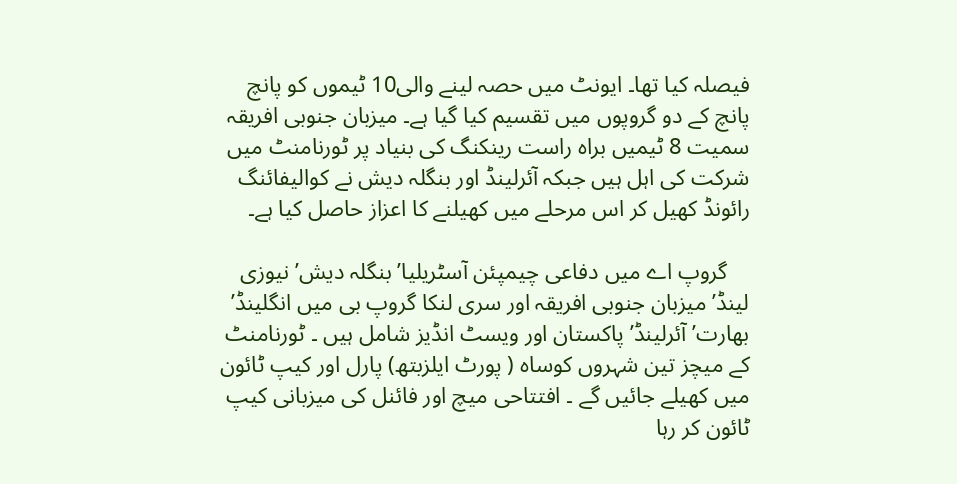فیصلہ کیا تھا۔ ایونٹ میں حصہ لینے والی10 ٹیموں کو پانچ پانچ کے دو گروپوں میں تقسیم کیا گیا ہے۔ میزبان جنوبی افریقہ سمیت 8 ٹیمیں براہ راست رینکنگ کی بنیاد پر ٹورنامنٹ میں شرکت کی اہل ہیں جبکہ آئرلینڈ اور بنگلہ دیش نے کوالیفائنگ رائونڈ کھیل کر اس مرحلے میں کھیلنے کا اعزاز حاصل کیا ہے۔

    گروپ اے میں دفاعی چیمپئن آسٹریلیا’ بنگلہ دیش’ نیوزی لینڈ’ میزبان جنوبی افریقہ اور سری لنکا گروپ بی میں انگلینڈ’ بھارت’ آئرلینڈ’ پاکستان اور ویسٹ انڈیز شامل ہیں ۔ ٹورنامنٹ کے میچز تین شہروں کوساہ ( پورٹ ایلزبتھ) پارل اور کیپ ٹائون میں کھیلے جائیں گے ۔ افتتاحی میچ اور فائنل کی میزبانی کیپ ٹائون کر رہا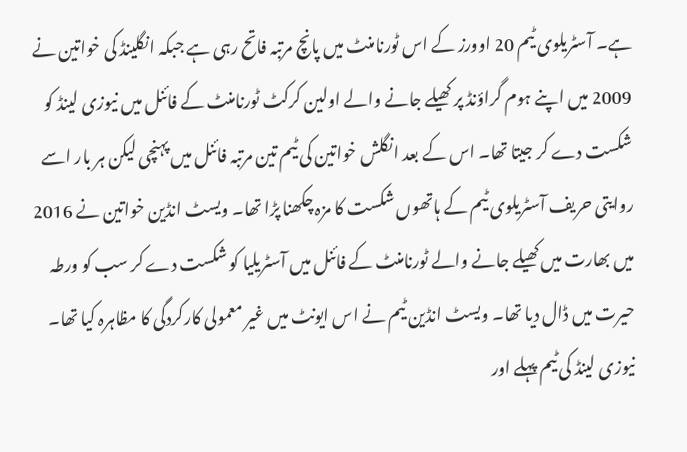ہے۔ آسٹریلوی ٹیم 20 اوورز کے اس ٹورنامنٹ میں پانچ مرتبہ فاتح رہی ہے جبکہ انگلینڈ کی خواتین نے 2009 میں اپنے ہوم گراؤنڈ پر کھیلے جانے والے اولین کرکٹ ٹورنامنٹ کے فائنل میں نیوزی لینڈ کو شکست دے کر جیتا تھا۔ اس کے بعد انگلش خواتین کی ٹیم تین مرتبہ فائنل میں پہنچی لیکن ہر بار اسے روایتی حریف آسٹریلوی ٹیم کے ہاتھوں شکست کا مزہ چکھنا پڑا تھا۔ ویسٹ انڈین خواتین نے 2016 میں بھارت میں کھیلے جانے والے ٹورنامنٹ کے فائنل میں آسٹریلیا کو شکست دے کر سب کو ورطہ حیرت میں ڈال دیا تھا۔ ویسٹ انڈین ٹیم نے اس ایونٹ میں غیر معمولی کارکردگی کا مظاہرہ کیا تھا۔ نیوزی لینڈ کی ٹیم پہلے اور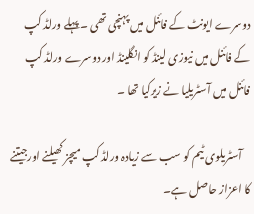دوسرے ایونٹ کے فائنل میں پہنچی تھی ۔ پہلے ورلڈ کپ کے فائنل میں نیوزی لینڈ کو انگلینڈ اور دوسرے ورلڈ کپ فائنل میں آسٹریلیا نے زیرکیا تھا ۔

    آسٹریلوی ٹیم کو سب سے زیادہ ورلڈ کپ میچز کھیلنے اورجیتنے کا اعزاز حاصل ہے۔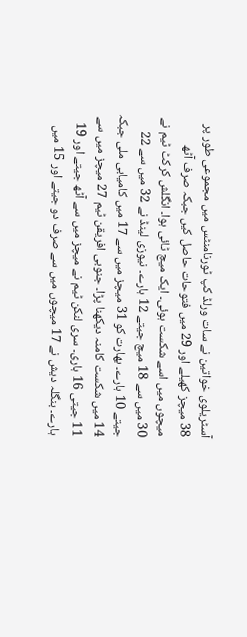آسٹریلوی خواتین نے سات ورلڈ کپ ٹورنامنٹس میں مجموعی طور پر 38 میچز کھیلے اور 29 میں فتوحات حاصل کیں جبکہ صرف آٹھ میچوں میں اسے شکست ہوئی۔ ایک میچ ٹائی ہوا۔ انگلش کرکٹ ٹیم نے 30 میں سے 18 میچ جیتے 12 ہارے۔ نیوزی لینڈ نے 32 میں سے 22 جیتے 10 ہارے۔ بھارت کو 31 میچز میں سے 17 میں کامیابی ملی جبکہ 14 میں شکست کامنہ دیکھنا پڑا۔ جنوبی افریقن ٹیم 27 میچز میں سے 11 جیتی 16 ہاری۔ سری لنکن ٹیم نے میچز میں سے آٹھ جیتے اور 19 ہارے۔ بنگلہ دیش نے 17 میچوں میں سے صرف دو جیتے اور 15 میں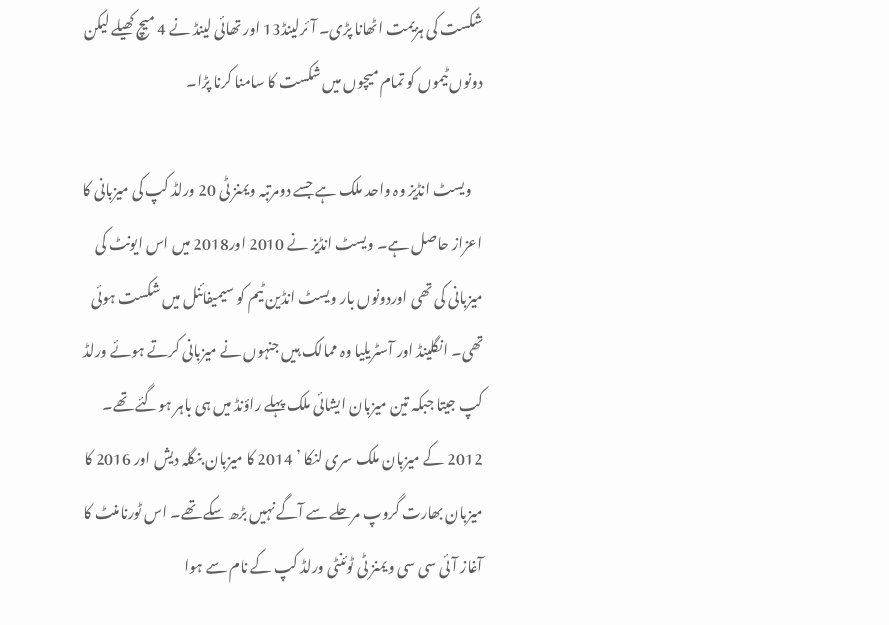شکست کی ہزیمت اٹھانا پڑی۔ آئرلینڈ13 اور تھائی لینڈ نے 4 میچ کھیلے لیکن دونوں ٹیموں کو تمام میچوں میں شکست کا سامنا کرنا پڑا۔

    ویسٹ انڈیز وہ واحد ملک ہے جسے دومرتبہ ویمنز ٹی 20 ورلڈ کپ کی میزبانی کا اعزاز حاصل ہے۔ ویسٹ انڈیز نے 2010 اور2018 میں اس ایونٹ کی میزبانی کی تھی اوردونوں بار ویسٹ انڈین ٹیم کو سیمیفائنل میں شکست ہوئی تھی۔ انگلینڈ اور آسٹریلیا وہ ممالک ہیں جنہوں نے میزبانی کرتے ہوئے ورلڈ کپ جیتا جبکہ تین میزبان ایشائی ملک پہلے راؤنڈ میں ہی باہر ہوگئے تھے۔ 2012 کے میزبان ملک سری لنکا ’ 2014 کا میزبان بنگلہ دیش اور 2016 کا میزبان بھارت گروپ مرحلے سے آگے نہیں بڑھ سکے تھے۔ اس ٹورنامنٹ کا آغاز آئی سی سی ویمنز ٹی ٹوئنٹی ورلڈ کپ کے نام سے ہوا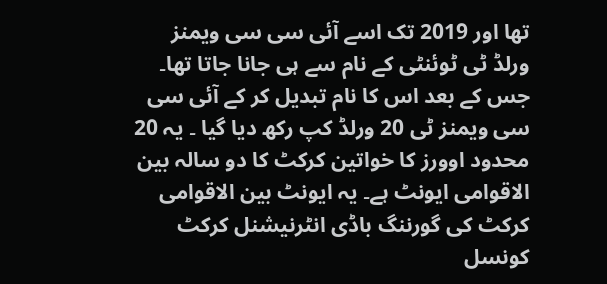تھا اور 2019 تک اسے آئی سی سی ویمنز ورلڈ ٹی ٹوئنٹی کے نام سے ہی جانا جاتا تھا۔ جس کے بعد اس کا نام تبدیل کر کے آئی سی سی ویمنز ٹی 20 ورلڈ کپ رکھ دیا گیا ۔ یہ 20 محدود اوورز کا خواتین کرکٹ کا دو سالہ بین الاقوامی ایونٹ ہے۔ یہ ایونٹ بین الاقوامی کرکٹ کی گورننگ باڈی انٹرنیشنل کرکٹ کونسل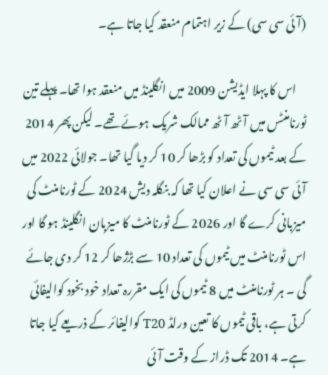(آئی سی سی) کے زیر اہتمام منعقد کیا جاتا ہے۔

    اس کا پہلا ایڈیشن 2009 میں انگلینڈ میں منعقد ہوا تھا۔ پہلے تین ٹورنامنٹس میں آٹھ آٹھ ممالک شریک ہوئے تھے۔ لیکن پھر 2014 کے بعد ٹیموں کی تعداد کو بڑھا کر 10 کر دیا گیا تھا۔ جولائی 2022 میں آئی سی سی نے اعلان کیا تھا کہ بنگلہ دیش 2024 کے ٹورنامنٹ کی میزبانی کرے گا اور 2026 کے ٹورنامنٹ کا میزبان انگلینڈ ہو گا اور اس ٹورنامنٹ میں ٹیموں کی تعداد 10 سے بڑژھا کر 12 کر دی جائے گی ۔ ہر ٹورنامنٹ میں 8 ٹیموں کی ایک مقررہ تعداد خود بخود کوالیفائی کرتی ہے، باقی ٹیموں کا تعین ورلڈ T20 کوالیفائر کے ذریعے کیا جاتا ہے۔ 2014 تک ڈراز کے وقت آئی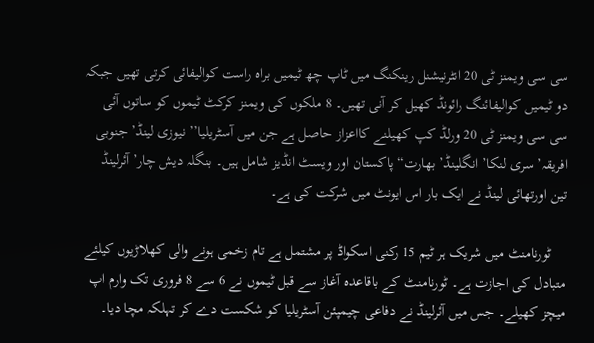سی سی ویمنز ٹی 20 انٹرنیشنل رینکنگ میں ٹاپ چھ ٹیمیں براہ راست کوالیفائی کرتی تھیں جبکہ دو ٹیمیں کوالیفائنگ رائونڈ کھیل کر آنی تھیں۔ 8 ملکوں کی ویمنز کرکٹ ٹیموں کو ساتوں آئی سی سی ویمنز ٹی 20 ورلڈ کپ کھیلنے کااعزاز حاصل ہے جن میں آسٹریلیا’’ نیوزی لینڈ’ جنوبی افریقہ’ سری لنکا’ انگلینڈ’ بھارت“ پاکستان اور ویسٹ انڈیز شامل ہیں۔ بنگلہ دیش چار’ آئرلینڈ تین اورتھائی لینڈ نے ایک بار اس ایونٹ میں شرکت کی ہے۔

    ٹورنامنٹ میں شریک ہر ٹیم 15 رکنی اسکواڈ پر مشتمل ہے تام زخمی ہونے والی کھلاڑیوں کیلئے متبادل کی اجازت ہے۔ ٹورنامنٹ کے باقاعدہ آغاز سے قبل ٹیموں نے 6 سے 8 فروری تک وارم اپ میچز کھیلے۔ جس میں آئرلینڈ نے دفاعی چیمپئن آسٹریلیا کو شکست دے کر تہلکہ مچا دیا۔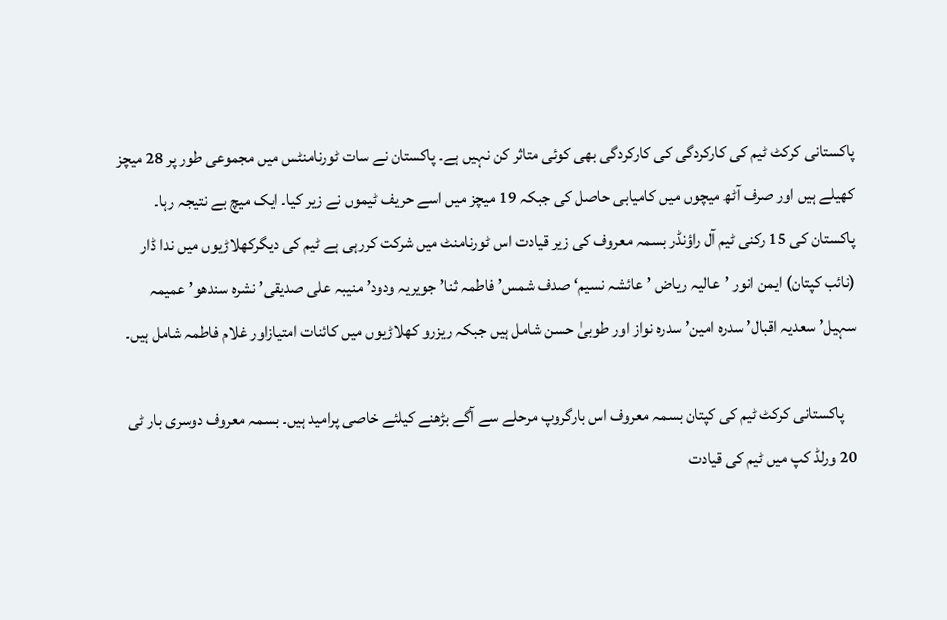پاکستانی کرکٹ ٹیم کی کارکردگی کی کارکردگی بھی کوئی متاثر کن نہیں ہے۔ پاکستان نے سات ٹورنامنٹس میں مجموعی طور پر 28 میچز کھیلے ہیں اور صرف آٹھ میچوں میں کامیابی حاصل کی جبکہ 19 میچز میں اسے حریف ٹیموں نے زیر کیا۔ ایک میچ بے نتیجہ رہا۔ پاکستان کی 15 رکنی ٹیم آل راؤنڈر بسمہ معروف کی زیر قیادت اس ٹورنامنٹ میں شرکت کررہی ہے ٹیم کی دیگرکھلاڑیوں میں ندا ڈار (نائب کپتان) ایمن انور ’عالیہ ریاض ’ عائشہ نسیم‘ صدف شمس’ فاطمہ ثنا’ جویریہ ودود’ منیبہ علی صدیقی’ نشرہ سندھو’ عمیمہ سہیل’ سعدیہ اقبال’ سدرہ امین’ سدرہ نواز اور طوبیٰ حسن شامل ہیں جبکہ ریزرو کھلاڑیوں میں کائنات امتیازاور غلام فاطمہ شامل ہیں۔

    پاکستانی کرکٹ ٹیم کی کپتان بسمہ معروف اس بارگروپ مرحلے سے آگے بڑھنے کیلئے خاصی پرامید ہیں۔ بسمہ معروف دوسری بار ٹی 20 ورلڈ کپ میں ٹیم کی قیادت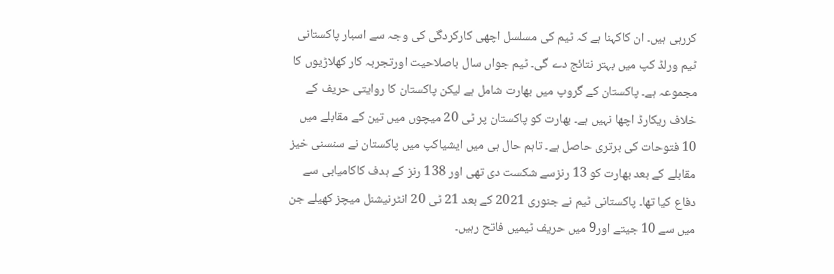کررہی ہیں۔ ان کاکہنا ہے کہ ٹیم کی مسلسل اچھی کارکردگی کی وجہ سے اسبار پاکستانی ٹیم ورلڈ کپ میں بہتر نتائج دے گی۔ ٹیم جواں سال باصلاحیت اورتجربہ کار کھلاڑیوں کا مجموعہ ہے۔ پاکستان کے گروپ میں بھارت شامل ہے لیکن پاکستان کا روایتی حریف کے خلاف ریکارڈ اچھا نہیں ہے۔ بھارت کو پاکستان پر ٹی 20 میچوں میں تین کے مقابلے میں 10 فتوحات کی برتری حاصل ہے۔ تاہم حال ہی میں ایشیاکپ میں پاکستان نے سنسنی خیز مقابلے کے بعد بھارت کو 13 رنزسے شکست دی تھی اور 138 رنز کے ہدف کاکامیابی سے دفاع کیا تھا۔ پاکستانی ٹیم نے جنوری 2021 کے بعد 21 ٹی 20 انٹرنیشنل میچز کھیلے جن میں سے 10 جیتے اور9 میں حریف ٹیمیں فاتح رہیں۔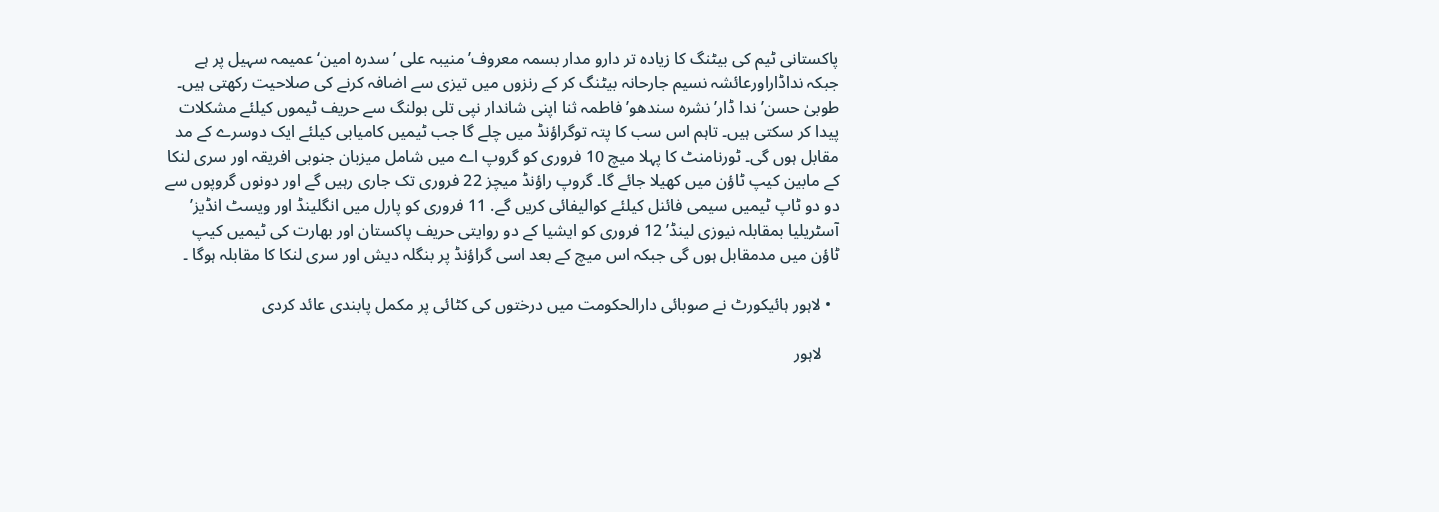پاکستانی ٹیم کی بیٹنگ کا زیادہ تر دارو مدار بسمہ معروف’منیبہ علی ’سدرہ امین‘ عمیمہ سہیل پر ہے جبکہ نداڈاراورعائشہ نسیم جارحانہ بیٹنگ کر کے رنزوں میں تیزی سے اضافہ کرنے کی صلاحیت رکھتی ہیں۔ طوبیٰ حسن’ ندا ڈار’ نشرہ سندھو’ فاطمہ ثنا اپنی شاندار نپی تلی بولنگ سے حریف ٹیموں کیلئے مشکلات پیدا کر سکتی ہیں۔ تاہم اس سب کا پتہ توگراؤنڈ میں چلے گا جب ٹیمیں کامیابی کیلئے ایک دوسرے کے مد مقابل ہوں گی۔ ٹورنامنٹ کا پہلا میچ 10 فروری کو گروپ اے میں شامل میزبان جنوبی افریقہ اور سری لنکا کے مابین کیپ ٹاؤن میں کھیلا جائے گا۔ گروپ راؤنڈ میچز 22 فروری تک جاری رہیں گے اور دونوں گروپوں سے دو دو ٹاپ ٹیمیں سیمی فائنل کیلئے کوالیفائی کریں گے. 11 فروری کو پارل میں انگلینڈ اور ویسٹ انڈیز’ آسٹریلیا بمقابلہ نیوزی لینڈ’ 12 فروری کو ایشیا کے دو روایتی حریف پاکستان اور بھارت کی ٹیمیں کیپ ٹاؤن میں مدمقابل ہوں گی جبکہ اس میچ کے بعد اسی گراؤنڈ پر بنگلہ دیش اور سری لنکا کا مقابلہ ہوگا ۔

  • لاہور ہائیکورٹ نے صوبائی دارالحکومت میں درختوں کی کٹائی پر مکمل پابندی عائد کردی

    لاہور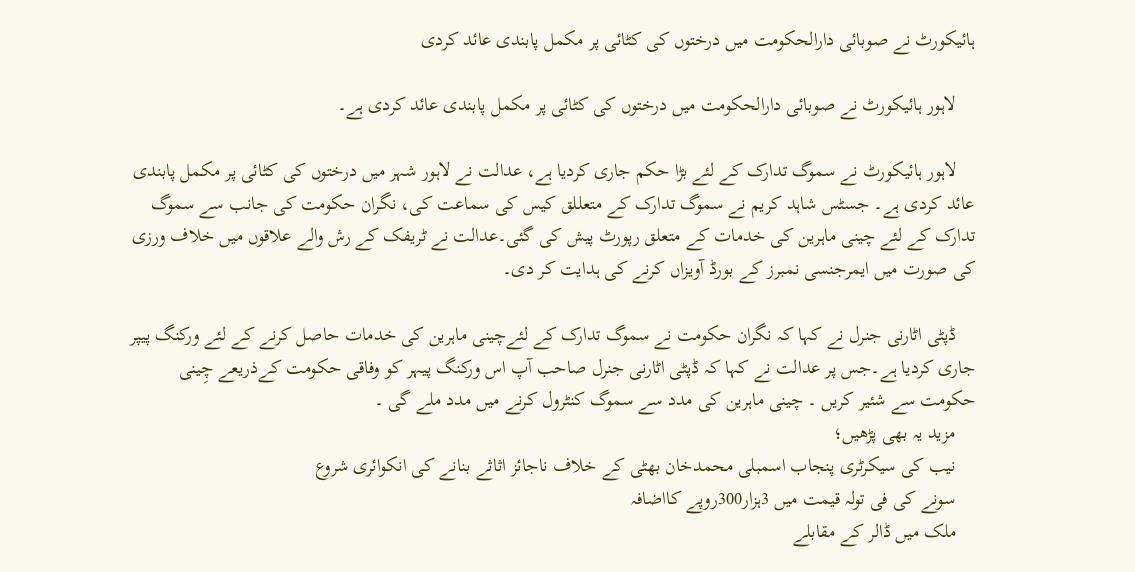ہائیکورٹ نے صوبائی دارالحکومت میں درختوں کی کٹائی پر مکمل پابندی عائد کردی

    لاہور ہائیکورٹ نے صوبائی دارالحکومت میں درختوں کی کٹائی پر مکمل پابندی عائد کردی ہے۔

    لاہور ہائیکورٹ نے سموگ تدارک کے لئے بڑا حکم جاری کردیا ہے، عدالت نے لاہور شہر میں درختوں کی کٹائی پر مکمل پابندی عائد کردی ہے۔ جسٹس شاہد کریم نے سموگ تدارک کے متعللق کیس کی سماعت کی، نگران حکومت کی جانب سے سموگ تدارک کے لئے چینی ماہرین کی خدمات کے متعلق رپورٹ پیش کی گئی۔عدالت نے ٹریفک کے رش والے علاقوں میں خلاف ورزی کی صورت میں ایمرجنسی نمبرز کے بورڈ آویزاں کرنے کی ہدایت کر دی۔

    ڈپٹی اٹارنی جنرل نے کہا کہ نگران حکومت نے سموگ تدارک کے لئےچینی ماہرین کی خدمات حاصل کرنے کے لئے ورکنگ پیپر جاری کردیا ہے۔جس پر عدالت نے کہا کہ ڈپٹی اٹارنی جنرل صاحب آپ اس ورکنگ پیہر کو وفاقی حکومت کےذریعے چِینی حکومت سے شئیر کریں ۔ چینی ماہرین کی مدد سے سموگ کنٹرول کرنے میں مدد ملے گی ۔
    مزید یہ بھی پڑھیں؛
    نیب کی سیکرٹری پنجاب اسمبلی محمدخان بھٹی کے خلاف ناجائز اثاثے بنانے کی انکوائری شروع
    سونے کی فی تولہ قیمت میں 3ہزار300روپے کااضافہ
    ملک میں ڈالر کے مقابلے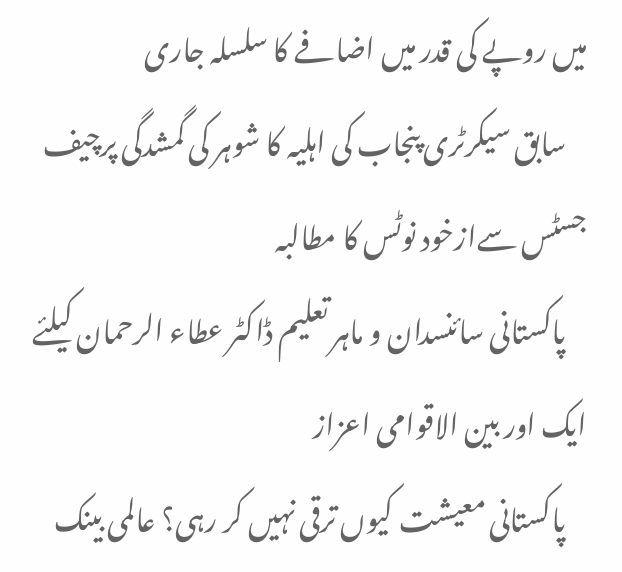میں روپے کی قدر میں اضافے کا سلسلہ جاری
    سابق سیکرٹری پنجاب کی اہلیہ کا شوہر کی گمشدگی پرچیف جسٹس سےازخود نوٹس کا مطالبہ
    پاکستانی سائنسدان و ماہر تعلیم ڈاکٹر عطاء الرحمان کیلئے ایک اور بین الاقوامی اعزاز
    پاکستانی معیشت کیوں ترقی نہیں کر رہی؟ عالمی بینک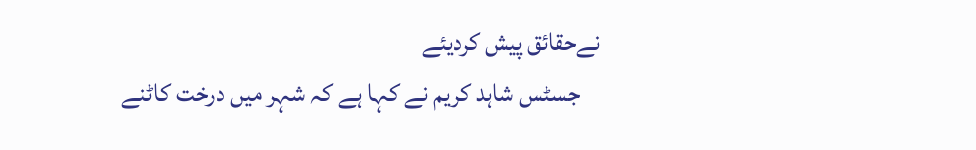نےحقائق پیش کردیئے
    جسٹس شاہد کریم نے کہا ہے کہ شہر میں درخت کاٹنے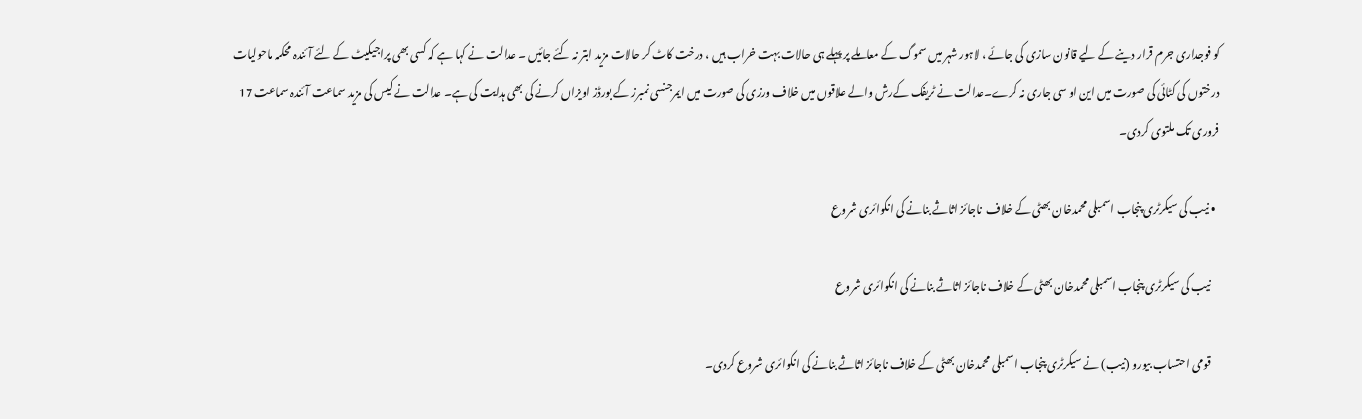کو فوجداری جرم قرار دینے کے لیے قانون سازی کی جائے ، لاہور شہر میں سموگ کے معاملے پر پہلے ہی حالات بہت خراب ہیں ، درخت کاٹ کر حالات مزید ابتر نہ کئے جائیں ۔ عدالت نے کہا ہے کہ کسی بھی پراجیکیٹ کے لئے آئندہ محکمہ ماحولیات درختوں کی کٹائی کی صورت میں این او سی جاری نہ کرے۔عدالت نے ٹریفک کےرش والے علاقوں میں خلاف ورزی کی صورت میں ایمرجنسی نمبرز کے بورڈز اویزاں کرنے کی بھی ہدایت کی ہے۔ عدالت نے کیس کی مزید سماعت آئندہ سماعت 17 فروری تک ملتوی کردی۔

  • نیب کی سیکرٹری پنجاب اسمبلی محمدخان بھٹی کے خلاف  ناجائز اثاثے بنانے کی انکوائری شروع

    نیب کی سیکرٹری پنجاب اسمبلی محمدخان بھٹی کے خلاف ناجائز اثاثے بنانے کی انکوائری شروع

    قومی احتساب بیورو (نیب) نے سیکرٹری پنجاب اسمبلی محمدخان بھٹی کے خلاف ناجائز اثاثے بنانے کی انکوائری شروع کردی۔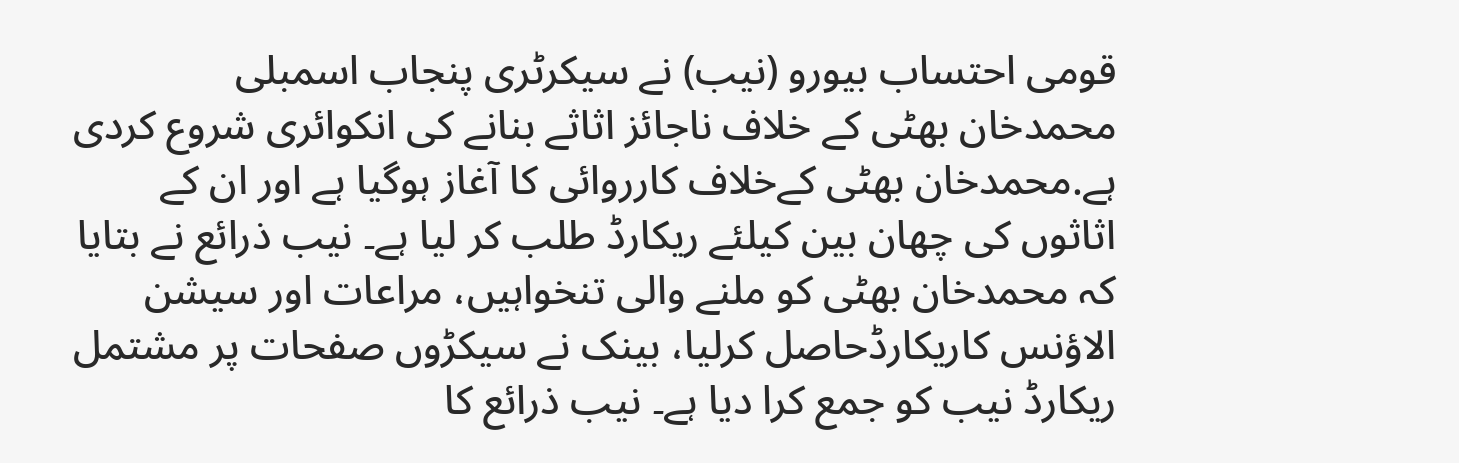قومی احتساب بیورو (نیب) نے سیکرٹری پنجاب اسمبلی محمدخان بھٹی کے خلاف ناجائز اثاثے بنانے کی انکوائری شروع کردی ہے.محمدخان بھٹی کےخلاف کارروائی کا آغاز ہوگیا ہے اور ان کے اثاثوں کی چھان بین کیلئے ریکارڈ طلب کر لیا ہے۔ نیب ذرائع نے بتایا کہ محمدخان بھٹی کو ملنے والی تنخواہیں، مراعات اور سیشن الاؤنس کاریکارڈحاصل کرلیا، بینک نے سیکڑوں صفحات پر مشتمل ریکارڈ نیب کو جمع کرا دیا ہے۔ نیب ذرائع کا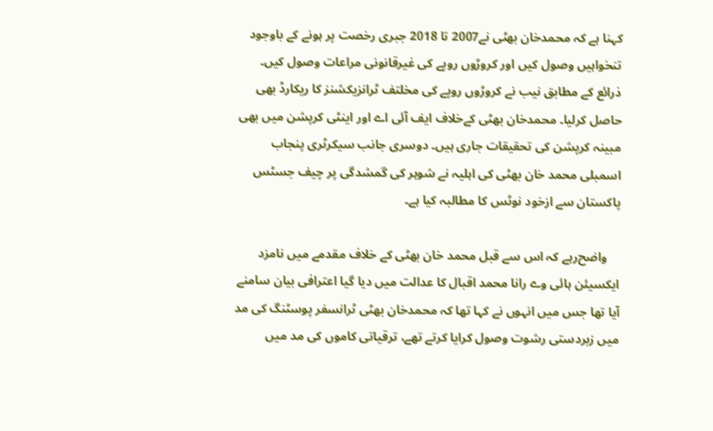کہنا ہے کہ محمدخان بھٹی نے2007 تا 2018 جبری رخصت پر ہونے کے باوجود تنخواہیں وصول کیں اور کروڑوں روپے کی غیرقانونی مراعات وصول کیں۔ ذرائع کے مطابق نیب نے کروڑوں روپے کی مخلتف ٹرانزیکشنز کا ریکارڈ بھی حاصل کرلیا۔ محمدخان بھٹی کےخلاف ایف آئی اے اور اینٹی کرپشن میں بھی مبینہ کرپشن کی تحقیقات جاری ہیں۔ دوسری جانب سیکرٹری پنجاب اسمبلی محمد خان بھٹی کی اہلیہ نے شوہر کی گمشدگی پر چیف جسٹس پاکستان سے ازخود نوٹس کا مطالبہ کیا ہے۔

    واضح‌رہے کہ اس سے قبل محمد خان بھٹی کے خلاف مقدمے میں نامزد ایکسیئن ہائی وے رانا محمد اقبال کا عدالت میں دیا گیا اعترافی بیان سامنے آیا تھا جس میں انہوں نے کہا تھا کہ محمدخان بھٹی ٹرانسفر پوسٹنگ کی مد میں زبردستی رشوت وصول کرایا کرتے تھے، ترقیاتی کاموں کی مد میں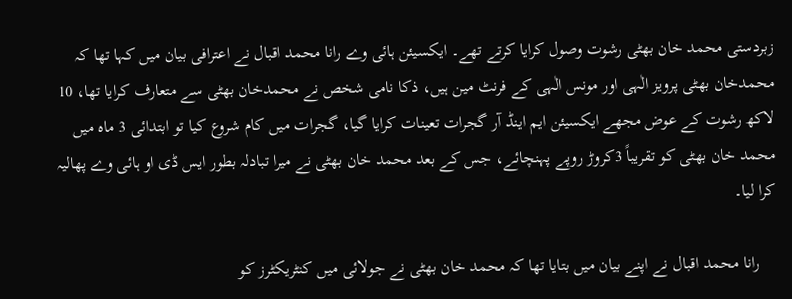زبردستی محمد خان بھٹی رشوت وصول کرایا کرتے تھے۔ ایکسیئن ہائی وے رانا محمد اقبال نے اعترافی بیان میں کہا تھا کہ محمدخان بھٹی پرویز الٰہی اور مونس الٰہی کے فرنٹ مین ہیں، ذکا نامی شخص نے محمدخان بھٹی سے متعارف کرایا تھا، 10 لاکھ رشوت کے عوض مجھے ایکسیئن ایم اینڈ آر گجرات تعینات کرایا گیا، گجرات میں کام شروع کیا تو ابتدائی 3 ماہ میں محمد خان بھٹی کو تقریباً 3کروڑ روپے پہنچائے، جس کے بعد محمد خان بھٹی نے میرا تبادلہ بطور ایس ڈی او ہائی وے پھالیہ کرا لیا۔

    رانا محمد اقبال نے اپنے بیان میں بتایا تھا کہ محمد خان بھٹی نے جولائی میں کنٹریکٹرز کو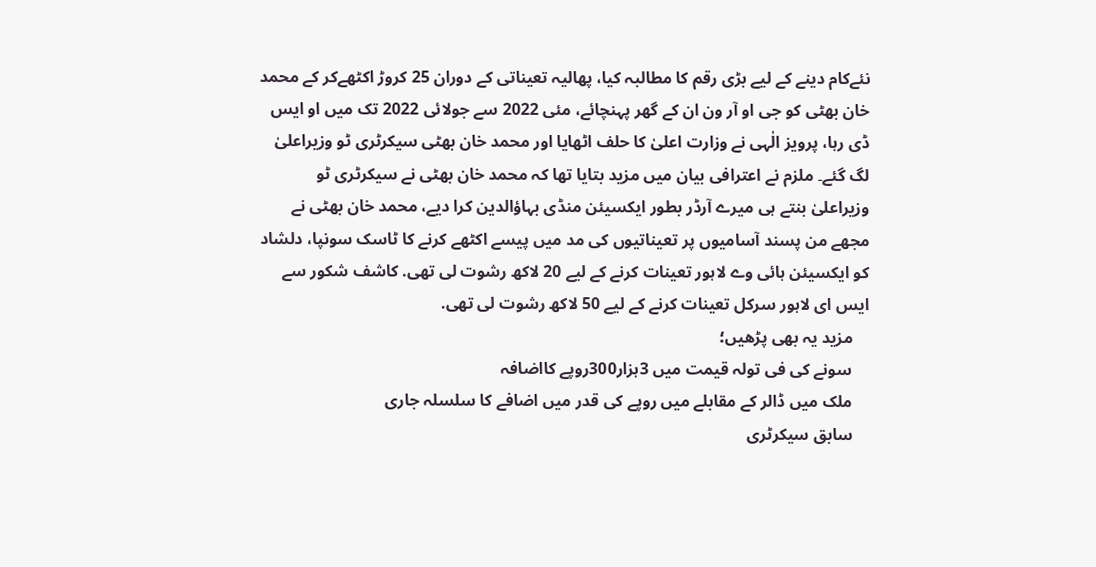نئےکام دینے کے لیے بڑی رقم کا مطالبہ کیا، پھالیہ تعیناتی کے دوران 25 کروڑ اکٹھےکر کے محمد خان بھٹی کو جی او آر ون ان کے گھر پہنچائے، مئی 2022 سے جولائی 2022 تک میں او ایس ڈی رہا، پرویز الٰہی نے وزارت اعلیٰ کا حلف اٹھایا اور محمد خان بھٹی سیکرٹری ٹو وزیراعلیٰ لگ گئے۔ ملزم نے اعترافی بیان میں مزید بتایا تھا کہ محمد خان بھٹی نے سیکرٹری ٹو وزیراعلیٰ بنتے ہی میرے آرڈر بطور ایکسیئن منڈی بہاؤالدین کرا دیے، محمد خان بھٹی نے مجھے من پسند آسامیوں پر تعیناتیوں کی مد میں پیسے اکٹھے کرنے کا ٹاسک سونپا، دلشاد کو ایکسیئن ہائی وے لاہور تعینات کرنے کے لیے 20 لاکھ رشوت لی تھی. کاشف شکور سے ایس ای لاہور سرکل تعینات کرنے کے لیے 50 لاکھ رشوت لی تھی.
    مزید یہ بھی پڑھیں؛
    سونے کی فی تولہ قیمت میں 3ہزار300روپے کااضافہ
    ملک میں ڈالر کے مقابلے میں روپے کی قدر میں اضافے کا سلسلہ جاری
    سابق سیکرٹری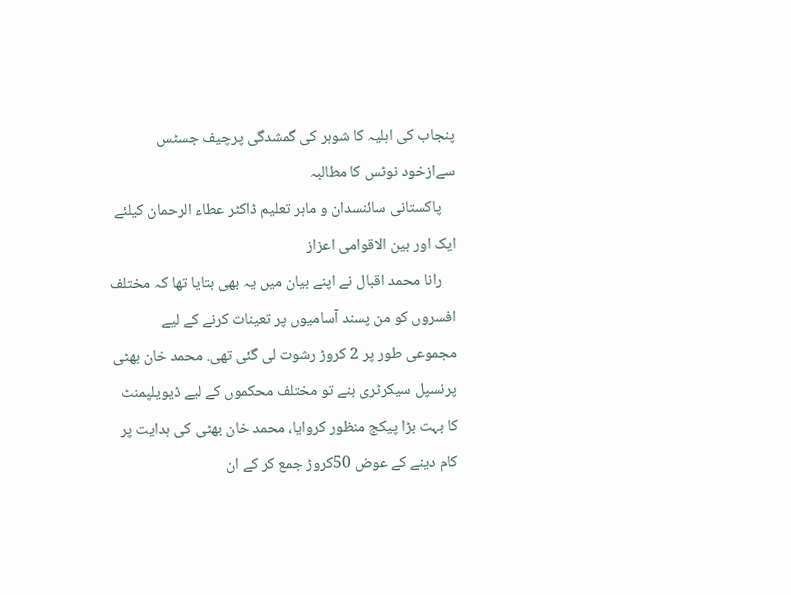پنجاب کی اہلیہ کا شوہر کی گمشدگی پرچیف جسٹس سےازخود نوٹس کا مطالبہ
    پاکستانی سائنسدان و ماہر تعلیم ڈاکٹر عطاء الرحمان کیلئے ایک اور بین الاقوامی اعزاز
    رانا محمد اقبال نے اپنے بیان میں یہ بھی بتایا تھا کہ مختلف افسروں کو من پسند آسامیوں پر تعینات کرنے کے لیے مجموعی طور پر 2 کروڑ رشوت لی گئی تھی. محمد خان بھٹی پرنسپل سیکرٹری بنے تو مختلف محکموں کے لیے ڈیویلپمنٹ کا بہت بڑا پیکج منظور کروایا، محمد خان بھٹی کی ہدایت پر کام دینے کے عوض 50کروڑ جمع کر کے ان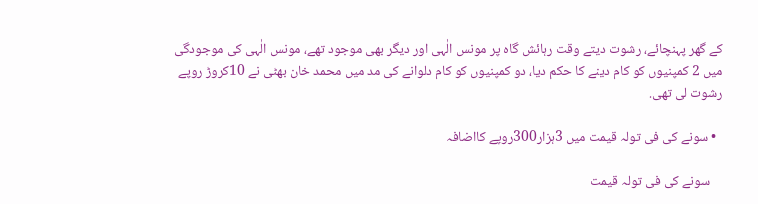کے گھر پہنچائے، رشوت دیتے وقت رہائش گاہ پر مونس الٰہی اور دیگر بھی موجود تھے، مونس الٰہی کی موجودگی میں 2 کمپنیوں کو کام دینے کا حکم دیا، دو کمپنیوں کو کام دلوانے کی مد میں محمد خان بھٹی نے 10کروڑ روپے رشوت لی تھی.

  • سونے کی فی تولہ قیمت میں 3ہزار300روپے کااضافہ

    سونے کی فی تولہ قیمت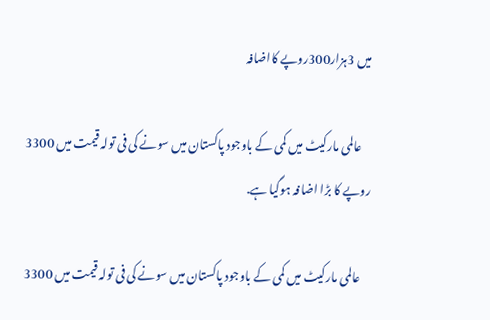میں 3ہزار300روپے کااضافہ

    عالمی مارکیٹ میں کمی کے باوجود پاکستان میں سونے کی فی تولہ قیمت میں 3300 روپے کا بڑا اضافہ ہوگیا ہے.

    عالمی مارکیٹ میں کمی کے باوجود پاکستان میں سونے کی فی تولہ قیمت میں 3300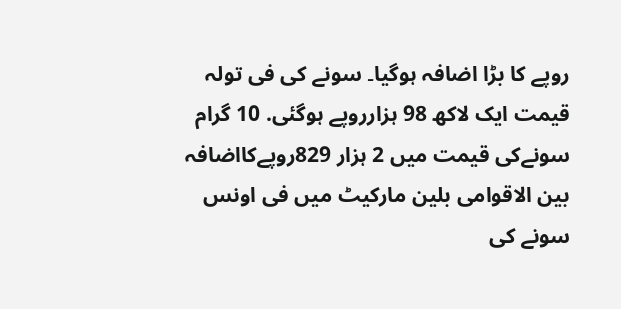روپے کا بڑا اضافہ ہوگیا۔ سونے کی فی تولہ قیمت ایک لاکھ 98 ہزارروپے ہوگئی. 10 گرام سونےکی قیمت میں 2 ہزار 829روپےکااضافہ بین الاقوامی بلین مارکیٹ میں فی اونس سونے کی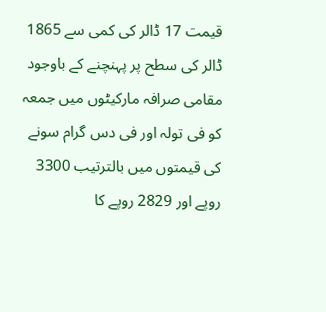قیمت 17 ڈالر کی کمی سے 1865 ڈالر کی سطح پر پہنچنے کے باوجود مقامی صرافہ مارکیٹوں میں جمعہ کو فی تولہ اور فی دس گرام سونے کی قیمتوں میں بالترتیب 3300 روپے اور 2829 روپے کا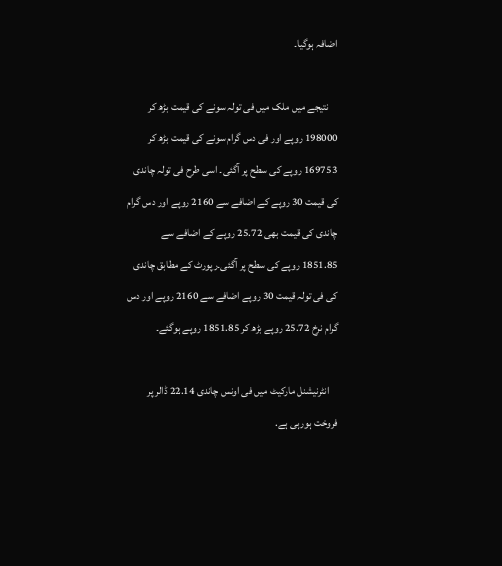اضافہ ہوگیا۔

    نتیجے میں ملک میں فی تولہ سونے کی قیمت بڑھ کر 198000 روپے اور فی دس گرام سونے کی قیمت بڑھ کر 169753 روپے کی سطح پر آگئی۔ اسی طرح فی تولہ چاندی کی قیمت 30 روپے کے اضافے سے 2160 روپے اور دس گرام چاندی کی قیمت بھی 25.72 روپے کے اضافے سے 1851.85 روپے کی سطح پر آگئی۔رپورٹ کے مطابق چاندی کی فی تولہ قیمت 30 روپے اضافے سے 2160 روپے اور دس گرام نرخ 25.72 روپے بڑھ کر 1851.85 روپے ہوگئے۔

    انٹرنیشنل مارکیٹ میں فی اونس چاندی 22.14 ڈالر پر فروخت ہورہی ہے.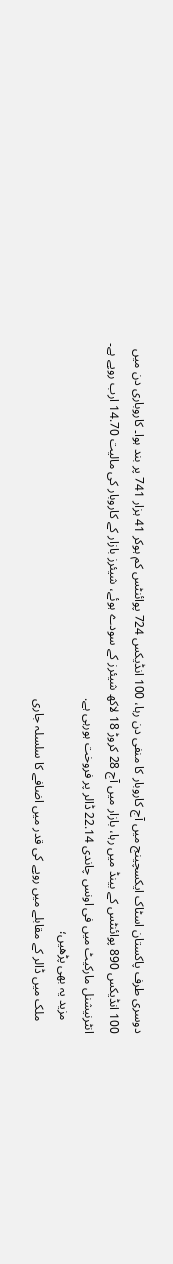دوسری طرف پاکستان اسٹاک ایکسچینج میں آج کاروبار کا منفی دن رہا، 100 انڈیکس 724 پوائنٹس کم ہوکر 41 ہزار 741 پر بند ہوا۔ کاروباری دن میں 100 انڈیکس 890 پوائنٹس کے بینڈ میں رہا، بازار میں آج 28 کروڑ 18 لاکھ شیئرز کے سودے ہوئے، شیئرز بازار کے کاروبار کی مالیت 14.70 ارب روپے ہے۔ انٹرنیشنل مارکیٹ میں فی اونس چاندی 22.14 ڈالر پر فروخت ہورہی ہے.
    مزید یہ بھی پڑھیں؛
    ملک میں ڈالر کے مقابلے میں روپے کی قدر میں اضافے کا سلسلہ جاری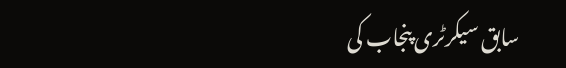سابق سیکرٹری پنجاب کی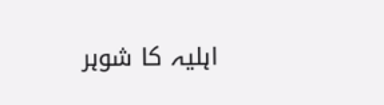اہلیہ کا شوہر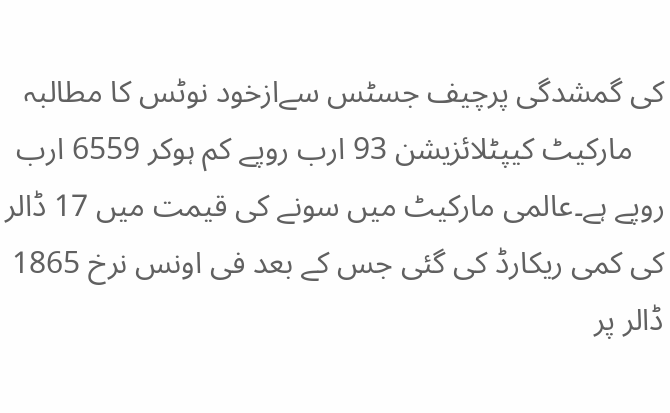کی گمشدگی پرچیف جسٹس سےازخود نوٹس کا مطالبہ
    مارکیٹ کیپٹلائزیشن 93 ارب روپے کم ہوکر 6559 ارب روپے ہے۔عالمی مارکیٹ میں سونے کی قیمت میں 17 ڈالر کی کمی ریکارڈ کی گئی جس کے بعد فی اونس نرخ 1865 ڈالر پر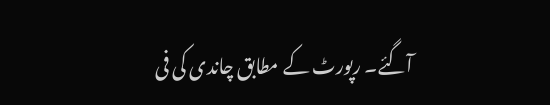آگئے۔ رپورٹ کے مطابق چاندی کی فی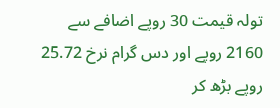تولہ قیمت 30 روپے اضافے سے 2160 روپے اور دس گرام نرخ 25.72 روپے بڑھ کر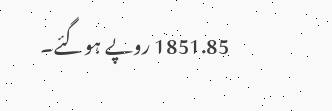1851.85 روپے ہوگئے۔